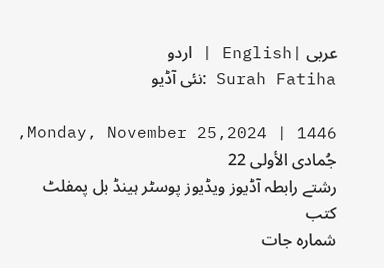عربى |English | اردو
Surah Fatiha :نئى آڈيو

Monday, November 25,2024 | 1446, جُمادى الأولى 22
رشتے رابطہ آڈيوز ويڈيوز پوسٹر ہينڈ بل پمفلٹ کتب
شماره جات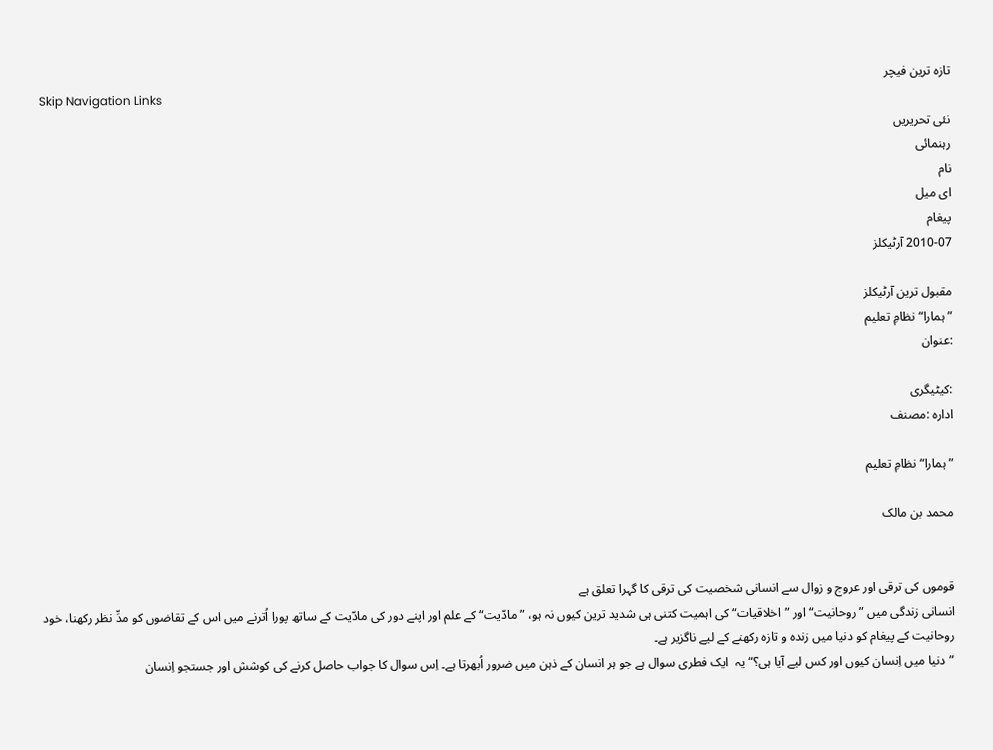تازہ ترين فیچر
Skip Navigation Links
نئى تحريريں
رہنمائى
نام
اى ميل
پیغام
2010-07 آرٹیکلز

مقبول ترین آرٹیکلز
”ہمارا“ نظامِ تعلیم
:عنوان

:کیٹیگری
ادارہ :مصنف

”ہمارا“ نظامِ تعلیم

محمد بن مالک


قوموں کی ترقی اور عروج و زوال سے انسانی شخصیت کی ترقی کا گہرا تعلق ہے
انسانی زندگی میں ”روحانیت“ اور ”اخلاقیات“ کی اہمیت کتنی ہی شدید ترین کیوں نہ ہو، ”مادّیت“ کے علم اور اپنے دور کی مادّیت کے ساتھ پورا اُترنے میں اس کے تقاضوں کو مدِّ نظر رکھنا، خود روحانیت کے پیغام کو دنیا میں زندہ و تازہ رکھنے کے لیے ناگزیر ہے۔
”دنیا میں اِنسان کیوں اور کس لیے آیا ہی؟“ یہ  ایک فطری سوال ہے جو ہر انسان کے ذہن میں ضرور اُبھرتا ہے۔ اِس سوال کا جواب حاصل کرنے کی کوشش اور جستجو اِنسان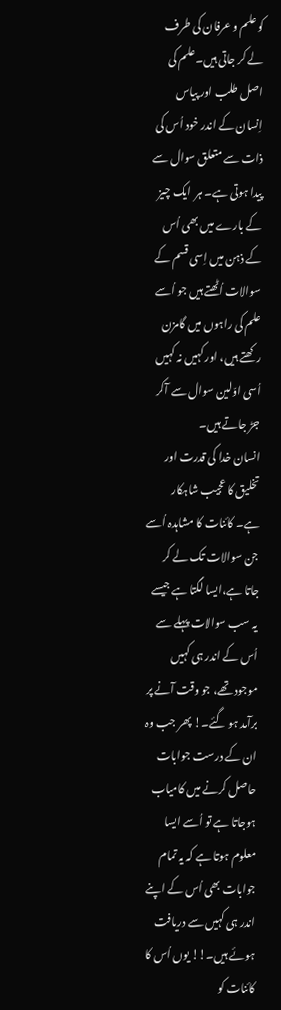کو علم و عرفان کی طرف لے کر جاتی ہیں۔علم کی اصل طلب اور پیاس اِنسان کے اندر خود اُس کی ذات سے متعلق سوال سے پیدا ہوتی ہے۔ ہر  ایک چیز کے بارے میں بھی اُس کے ذہن میں اِسی قسم کے سوالات اُٹھتے ہیں جو اُسے علم کی راہوں میں گامزن رکھتے ہیں، اور کہیں نہ کہیں اُسی اوّلین سوال سے آکر جڑ جاتے ہیں۔
انسان خدا کی قدرت اور تخلیق کا عجیب شاہکار ہے۔ کائنات کا مشاہدہ اُسے جن سوالات تک لے کر جاتا ہے،ایسا لگتا ہے جیسے یہ سب سوالات پہلے سے اُس کے اندر ہی کہیں موجود تھے، جو وقت آنے پر برآمد ہو گئے۔! پھر جب وہ ان کے درست جوابات حاصل کرنے میں کامیاب ہوجاتا ہے تو اُسے ایسا معلوم ہوتا ہے کہ یہ تمام جوابات بھی اُس کے اپنے اندر ہی کہیں سے دریافت ہوئے ہیں۔!! یوں اُس کا کائنات کو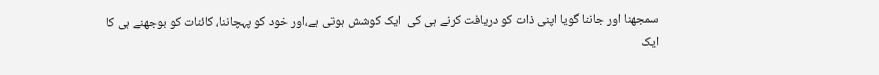سمجھنا اور جاننا گویا اپنی ذات کو دریافت کرنے ہی کی  ایک کوشش ہوتی ہے،اور خود کو پہچاننا، کائنات کو بوجھنے ہی کا ایک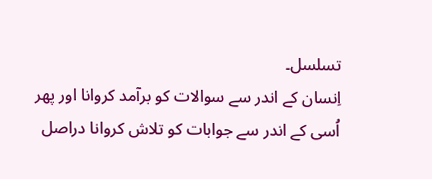تسلسل۔
اِنسان کے اندر سے سوالات کو برآمد کروانا اور پھر اُسی کے اندر سے جوابات کو تلاش کروانا دراصل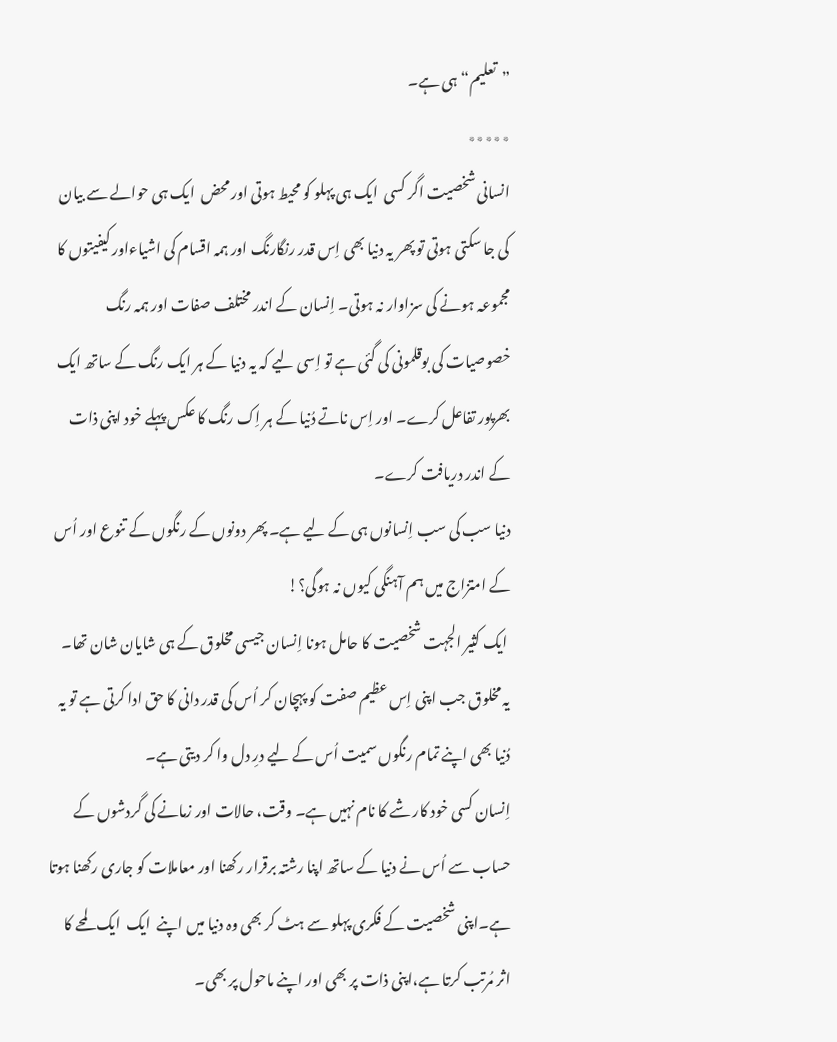”تعلیم“ ہی ہے۔
٭٭٭٭٭
انسانی شخصیت اگر کسی  ایک ہی پہلو کو محیط ہوتی اور محض  ایک ہی حوالے سے بیان کی جا سکتی ہوتی تو پھر یہ دنیا بھی اِس قدر رنگارنگ اور ہمہ اقسام کی اشیاءاور کیفیتوں کا مجموعہ ہونے کی سزاوار نہ ہوتی۔ اِنسان کے اندر مختلف صفات اور ہمہ رنگ خصوصیات کی بوقلمونی کی گئی ہے تو اِسی لیے کہ یہ دنیا کے ہر ایک رنگ کے ساتھ ایک بھرپور تفاعل کرے۔ اور اِس ناتے دُنیا کے ہر اِک رنگ کا عکس پہلے خود اپنی ذات کے اندر دریافت کرے۔
دنیا سب کی سب اِنسانوں ہی کے لیے ہے۔ پھر دونوں کے رنگوں کے تنوع اور اُس کے امتزاج میں ہم آہنگی کیوں نہ ہوگی؟!
 ایک کثیر الجہت شخصیت کا حامل ہونا اِنسان جیسی مخلوق کے ہی شایان شان تھا۔ یہ مخلوق جب اپنی اِس عظیم صفت کو پہچان کر اُس کی قدر دانی کا حق ادا کرتی ہے تو یہ دُنیا بھی اپنے تمام رنگوں سمیت اُس کے لیے درِ دل وا کر دیتی ہے۔
اِنسان کسی خود کار شے کا نام نہیں ہے۔ وقت، حالات اور زمانے کی گردشوں کے حساب سے اُس نے دنیا کے ساتھ اپنا رشتہ برقرار رکھنا اور معاملات کو جاری رکھنا ہوتا ہے۔اپنی شخصیت کے فکری پہلو سے ہٹ کر بھی وہ دنیا میں اپنے  ایک  ایک لمحے کا اثر مُرتب کرتا ہے،اپنی ذات پر بھی اور اپنے ماحول پر بھی۔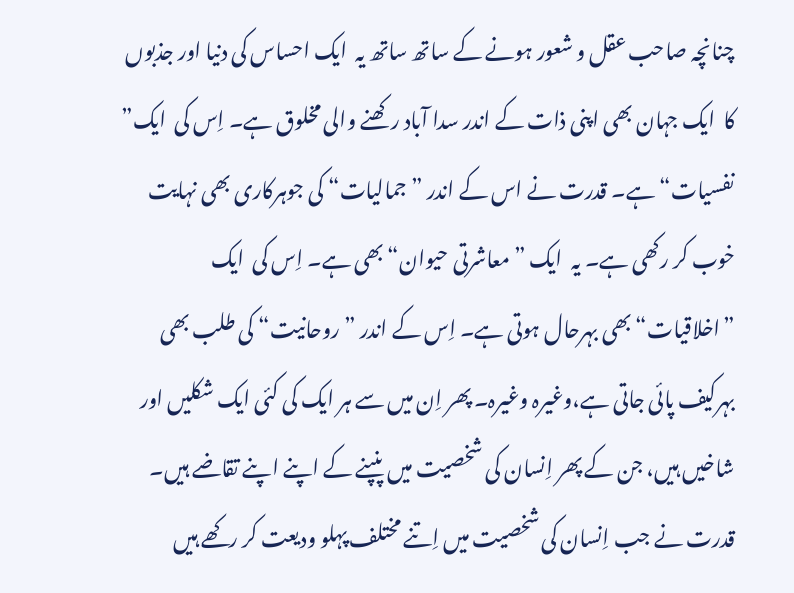چنانچہ صاحب عقل و شعور ہونے کے ساتھ ساتھ یہ  ایک احساس کی دنیا اور جذبوں کا  ایک جہان بھی اپنی ذات کے اندر سدا آباد رکھنے والی مخلوق ہے۔ اِس کی  ایک” نفسیات“ ہے۔ قدرت نے اس کے اندر ”جمالیات“ کی جوہرکاری بھی نہایت خوب کر رکھی ہے۔ یہ  ایک ”معاشرتی حیوان“ بھی ہے۔ اِس کی  ایک ”اخلاقیات“ بھی بہرحال ہوتی ہے۔ اِس کے اندر ”روحانیت“ کی طلب بھی بہرکیف پائی جاتی ہے،وغیرہ وغیرہ۔ پھر اِن میں سے ہر ایک کی کئی ایک شکلیں اور شاخیں ہیں، جن کے پھر اِنسان کی شخصیت میں پنپنے کے اپنے اپنے تقاضے ہیں۔
قدرت نے جب اِنسان کی شخصیت میں اِتنے مختلف پہلو ودیعت کر رکھے ہیں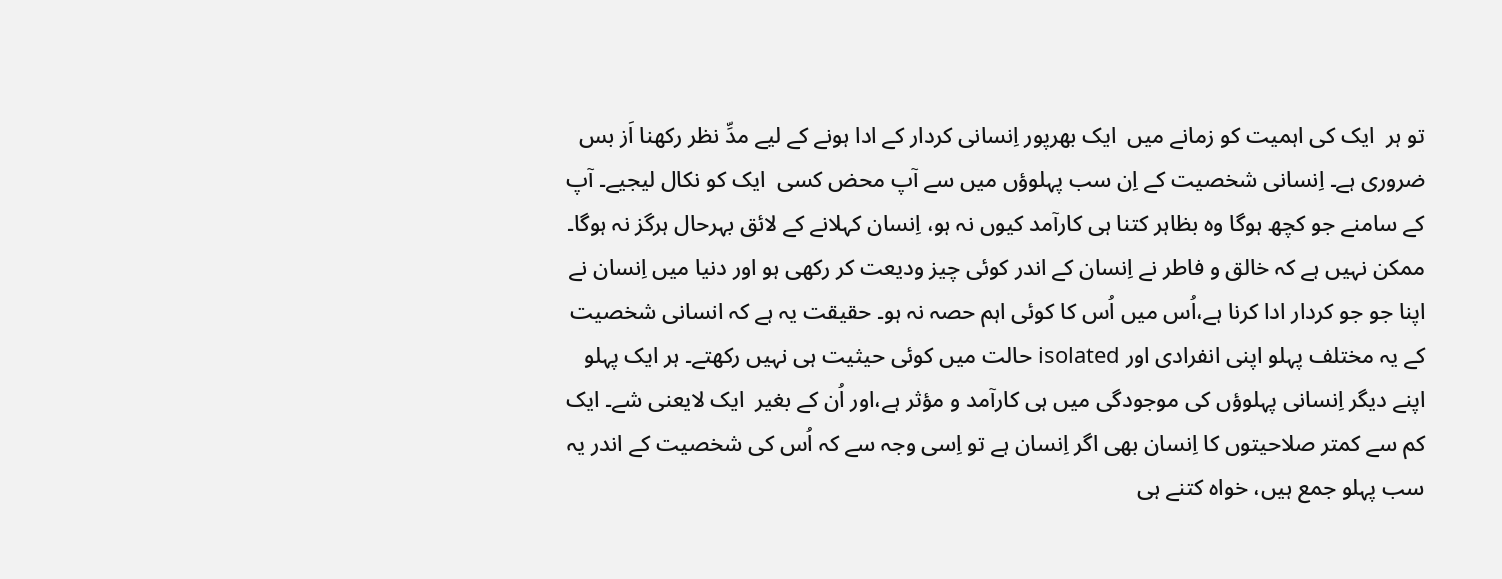تو ہر  ایک کی اہمیت کو زمانے میں  ایک بھرپور اِنسانی کردار کے ادا ہونے کے لیے مدِّ نظر رکھنا اَز بس ضروری ہے۔ اِنسانی شخصیت کے اِن سب پہلوؤں میں سے آپ محض کسی  ایک کو نکال لیجیے۔ آپ کے سامنے جو کچھ ہوگا وہ بظاہر کتنا ہی کارآمد کیوں نہ ہو، اِنسان کہلانے کے لائق بہرحال ہرگز نہ ہوگا۔
ممکن نہیں ہے کہ خالق و فاطر نے اِنسان کے اندر کوئی چیز ودیعت کر رکھی ہو اور دنیا میں اِنسان نے اپنا جو جو کردار ادا کرنا ہے،اُس میں اُس کا کوئی اہم حصہ نہ ہو۔ حقیقت یہ ہے کہ انسانی شخصیت کے یہ مختلف پہلو اپنی انفرادی اور isolated حالت میں کوئی حیثیت ہی نہیں رکھتے۔ ہر ایک پہلو اپنے دیگر اِنسانی پہلوؤں کی موجودگی میں ہی کارآمد و مؤثر ہے،اور اُن کے بغیر  ایک لایعنی شے۔ ایک کم سے کمتر صلاحیتوں کا اِنسان بھی اگر اِنسان ہے تو اِسی وجہ سے کہ اُس کی شخصیت کے اندر یہ سب پہلو جمع ہیں، خواہ کتنے ہی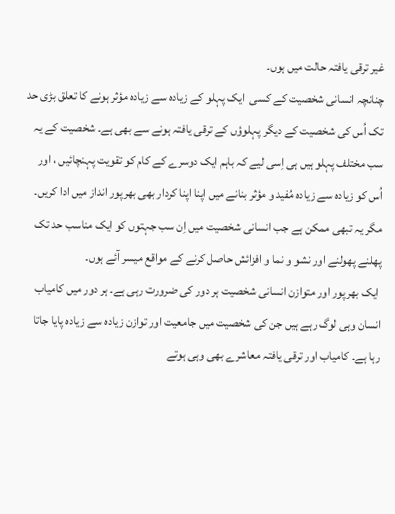غیر ترقی یافتہ حالت میں ہوں۔
چنانچہ انسانی شخصیت کے کسی  ایک پہلو کے زیادہ سے زیادہ مؤثر ہونے کا تعلق بڑی حد تک اُس کی شخصیت کے دیگر پہلوؤں کے ترقی یافتہ ہونے سے بھی ہے۔ شخصیت کے یہ سب مختلف پہلو ہیں ہی اِسی لیے کہ باہم ایک دوسرے کے کام کو تقویت پہنچائیں ، اور اُس کو زیادہ سے زیادہ مُفید و مؤثر بنانے میں اپنا اپنا کردار بھی بھرپور انداز میں ادا کریں۔ مگر یہ تبھی ممکن ہے جب انسانی شخصیت میں اِن سب جہتوں کو ایک مناسب حد تک پھلنے پھولنے اور نشو و نما و افزائش حاصل کرنے کے مواقع میسر آئے ہوں۔
 ایک بھرپور اور متوازن انسانی شخصیت ہر دور کی ضرورت رہی ہے۔ ہر دور میں کامیاب انسان وہی لوگ رہے ہیں جن کی شخصیت میں جامعیت اور توازن زیادہ سے زیادہ پایا جاتا رہا ہے۔ کامیاب اور ترقی یافتہ معاشرے بھی وہی ہوتے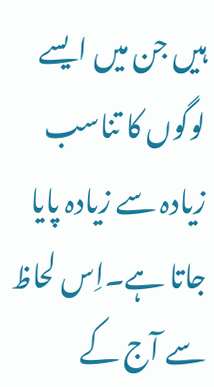ہیں جن میں ایسے لوگوں کا تناسب زیادہ سے زیادہ پایا جاتا ہے۔اِس لحاظ سے آج کے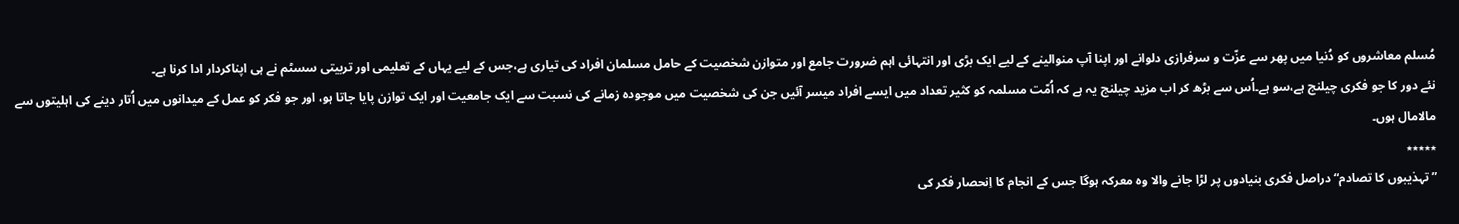مُسلم معاشروں کو دُنیا میں پھر سے عزّت و سرفرازی دلوانے اور اپنا آپ منوالینے کے لیے ایک بڑی اور انتہائی اہم ضرورت جامع اور متوازن شخصیت کے حامل مسلمان افراد کی تیاری ہے،جس کے لیے یہاں کے تعلیمی اور تربیتی سسٹم نے ہی اپناکردار ادا کرنا ہے۔
نئے دور کا جو فکری چیلنج ہے،سو ہے۔اُس سے بڑھ کر اب مزید چیلنج یہ ہے کہ اُمّت مسلمہ کو کثیر تعداد میں ایسے افراد میسر آئیں جن کی شخصیت میں موجودہ زمانے کی نسبت سے ایک جامعیت اور ایک توازن پایا جاتا ہو، اور جو فکر کو عمل کے میدانوں میں اُتار دینے کی اہلیتوں سے مالامال ہوں۔
٭٭٭٭٭
”تہذیبوں کا تصادم“ دراصل فکری بنیادوں پر لڑا جانے والا وہ معرکہ ہوگا جس کے انجام کا اِنحصار فکر کی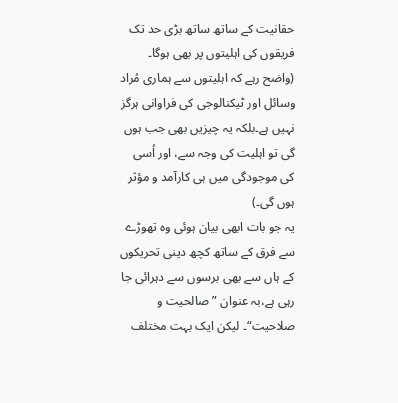حقانیت کے ساتھ ساتھ بڑی حد تک فریقوں کی اہلیتوں پر بھی ہوگا۔ (واضح رہے کہ اہلیتوں سے ہماری مُراد وسائل اور ٹیکنالوجی کی فراوانی ہرگز نہیں ہے۔بلکہ یہ چیزیں بھی جب ہوں گی تو اہلیت کی وجہ سے، اور اُسی کی موجودگی میں ہی کارآمد و مؤثر ہوں گی۔)
یہ جو بات ابھی بیان ہوئی وہ تھوڑے سے فرق کے ساتھ کچھ دینی تحریکوں کے ہاں سے بھی برسوں سے دہرائی جا رہی ہے،بہ عنوان ”صالحیت و صلاحیت“۔ لیکن ایک بہت مختلف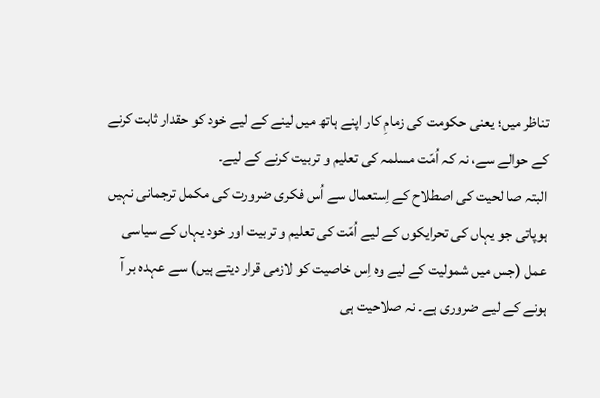تناظر میں؛ یعنی حکومت کی زمامِ کار اپنے ہاتھ میں لینے کے لیے خود کو حقدار ثابت کرنے کے حوالے سے، نہ کہ اُمّت مسلمہ کی تعلیم و تربیت کرنے کے لیے۔
البتہ صا لحیت کی اصطلاح کے اِستعمال سے اُس فکری ضرورت کی مکمل ترجمانی نہیں ہوپاتی جو یہاں کی تحرایکوں کے لیے اُمّت کی تعلیم و تربیت اور خود یہاں کے سیاسی عمل (جس میں شمولیت کے لیے وہ اِس خاصیت کو لازمی قرار دیتے ہیں) سے عہدہ بر آ ہونے کے لیے ضروری ہے۔ نہ صلاحیت ہی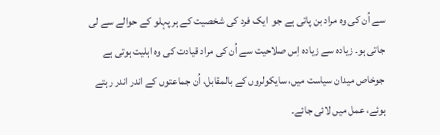سے اُن کی وہ مراد بن پاتی ہے جو  ایک فرد کی شخصیت کے ہر پہلو کے حوالے سے لی جاتی ہو۔ زیادہ سے زیادہ اِس صلاحیت سے اُن کی مراد قیادت کی وہ اہلیت ہوتی ہے جوخاص میدان سیاست میں، سایکولروں کے بالمقابل، اُن جماعتوں کے اندر اندر رہتے ہوئے، عمل میں لائی جائے۔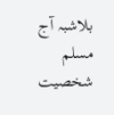بلاشبہ آج مسلم شخصیت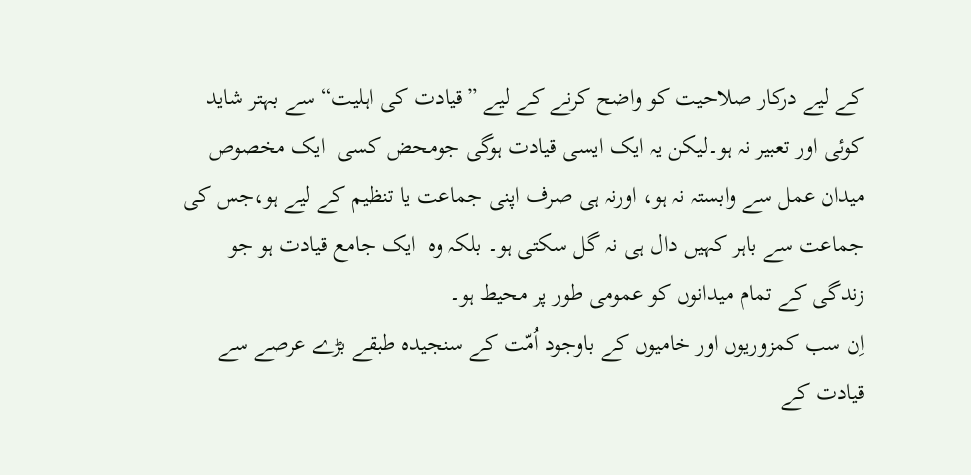کے لیے درکار صلاحیت کو واضح کرنے کے لیے ”قیادت کی اہلیت“ سے بہتر شاید کوئی اور تعبیر نہ ہو۔لیکن یہ ایک ایسی قیادت ہوگی جومحض کسی  ایک مخصوص میدان عمل سے وابستہ نہ ہو، اورنہ ہی صرف اپنی جماعت یا تنظیم کے لیے ہو،جس کی جماعت سے باہر کہیں دال ہی نہ گل سکتی ہو۔ بلکہ وہ  ایک جامع قیادت ہو جو زندگی کے تمام میدانوں کو عمومی طور پر محیط ہو۔
اِن سب کمزوریوں اور خامیوں کے باوجود اُمّت کے سنجیدہ طبقے بڑے عرصے سے قیادت کے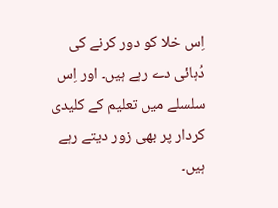اِس خلا کو دور کرنے کی دُہائی دے رہے ہیں۔ اور اِس سلسلے میں تعلیم کے کلیدی کردار پر بھی زور دیتے رہے ہیں۔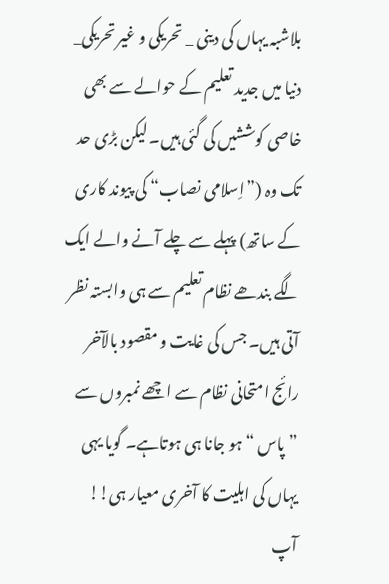بلاشبہ یہاں کی دینی _ تحریکی و غیر تحریکی_ دنیا میں جدید تعلیم کے حوالے سے بھی خاصی کوششیں کی گئی ہیں۔ لیکن بڑی حد تک وہ (”اِسلامی نصاب“ کی پیوند کاری کے ساتھ) پہلے سے چلے آنے والے ایک لگے بندھے نظام تعلیم سے ہی وابستہ نظر آتی ہیں۔ جس کی غایت و مقصود بالآخر رائج امتحانی نظام سے اچھے نمبروں سے ”پاس “ہو جانا ہی ہوتاہے۔ گویا یہی یہاں کی اہلیت کا آخری معیار ہی!!
آپ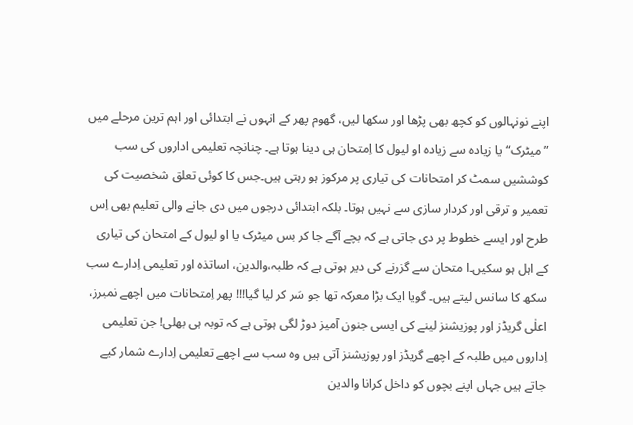اپنے نونہالوں کو کچھ بھی پڑھا اور سکھا لیں، گھوم پھر کے انہوں نے ابتدائی اور اہم ترین مرحلے میں ”میٹرک“ یا زیادہ سے زیادہ او لیول کا اِمتحان ہی دینا ہوتا ہے۔ چنانچہ تعلیمی اداروں کی سب کوششیں سمٹ کر امتحانات کی تیاری پر مرکوز ہو رہتی ہیں۔جس کا کوئی تعلق شخصیت کی تعمیر و ترقی اور کردار سازی سے نہیں ہوتا۔ بلکہ ابتدائی درجوں میں دی جانے والی تعلیم بھی اِس طرح اور ایسے خطوط پر دی جاتی ہے کہ بچے آگے جا کر بس میٹرک یا او لیول کے امتحان کی تیاری کے اہل ہو سکیں۔ا متحان سے گزرنے کی دیر ہوتی ہے کہ طلبہ،والدین، اساتذہ اور تعلیمی اِدارے سب سکھ کا سانس لیتے ہیں۔ گویا ایک بڑا معرکہ تھا جو سَر کر لیا گیا!!! پھر اِمتحانات میں اچھے نمبرز، اعلٰی گریڈز اور پوزیشنز لینے کی ایسی جنون آمیز دوڑ لگی ہوتی ہے کہ توبہ ہی بھلی! جن تعلیمی اِداروں میں طلبہ کے اچھے گریڈز اور پوزیشنز آتی ہیں وہ سب سے اچھے تعلیمی اِدارے شمار کیے جاتے ہیں جہاں اپنے بچوں کو داخل کرانا والدین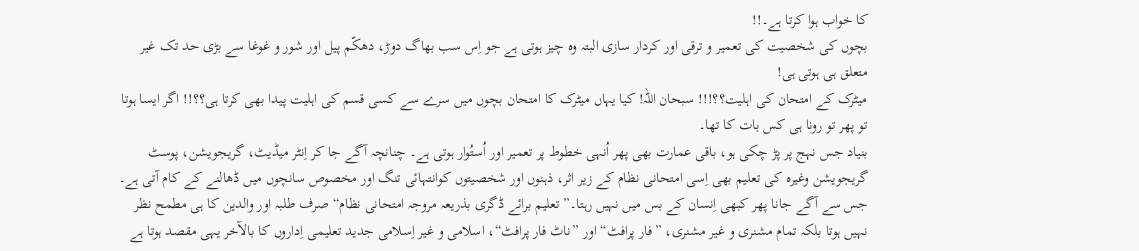کا خواب ہوا کرتا ہے۔!!
بچوں کی شخصیت کی تعمیر و ترقی اور کردار سازی البتہ وہ چیز ہوتی ہے جو اِس سب بھاگ دوڑ، دھکّم پیل اور شور و غوغا سے بڑی حد تک غیر متعلق ہی ہوتی ہی!
میٹرک کے امتحان کی اہلیت؟؟!!! سبحان اللہ! کیا یہاں میٹرک کا امتحان بچوں میں سرے سے کسی قسم کی اہلیت پیدا بھی کرتا ہی؟؟!! اگر ایسا ہوتا تو پھر تو رونا ہی کس بات کا تھا۔
بنیاد جس نہج پر پڑ چکی ہو، باقی عمارت بھی پھر اُنہی خطوط پر تعمیر اور اُستُوار ہوتی ہے۔ چنانچہ آگے جا کر اِنٹر میڈیٹ، گریجویشن، پوسٹ گریجویشن وغیرہ کی تعلیم بھی اِسی امتحانی نظام کے زیر اثر، ذہنوں اور شخصیتوں کوانتہائی تنگ اور مخصوص سانچوں میں ڈھالنے کے کام آتی ہے۔ جس سے آگے جانا پھر کبھی اِنسان کے بس میں نہیں رہتا۔” تعلیم برائے ڈگری بذریعہ مروجہ امتحانی نظام“ صرف طلبہ اور والدین کا ہی مطمح نظر نہیں ہوتا بلکہ تمام مشنری و غیر مشنری، ”فار پرافٹ“ اور ”ناٹ فار پرافٹ“، اسلامی و غیر اِسلامی جدید تعلیمی اِداروں کا بالآخر یہی مقصد ہوتا ہے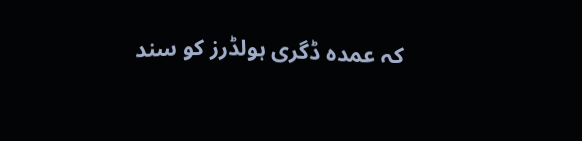کہ عمدہ ڈگری ہولڈرز کو سند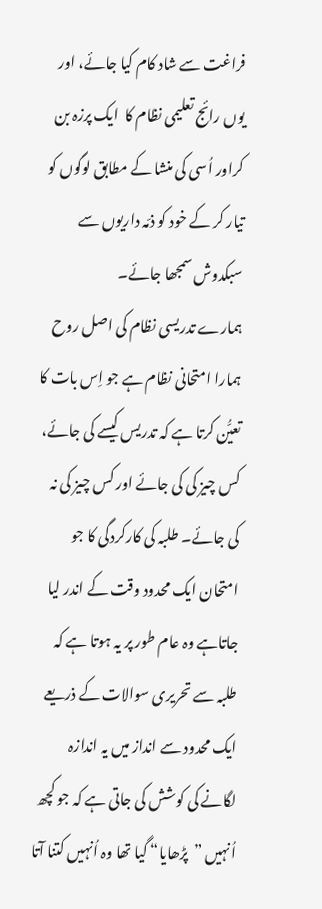فراغت سے شاد کام کیا جائے، اور یوں رائج تعلیمی نظام کا  ایک پرزہ بن کراور اُسی کی منشا کے مطابق لوگوں کو تیار کر کے خود کو ذمّہ داریوں سے سبکدوش سمجھا جائے۔
ہمارے تدریسی نظام کی اصل روح ہمارا امتحانی نظام ہے جو اِس بات کا تعیُّن کرتا ہے کہ تدریس کیسے کی جائے، کس چیز کی کی جائے اور کس چیز کی نہ کی جائے۔ طلبہ کی کارکردگی کا جو امتحان ایک محدود وقت کے اندر لیا جاتاہے وہ عام طور پر یہ ہوتا ہے کہ طلبہ سے تحریری سوالات کے ذریعے ایک محدود سے انداز میں یہ اندازہ لگانے کی کوشش کی جاتی ہے کہ جو کچھ اُنہیں ”پڑھایا“ گیا تھا وہ اُنہیں کتنا آتا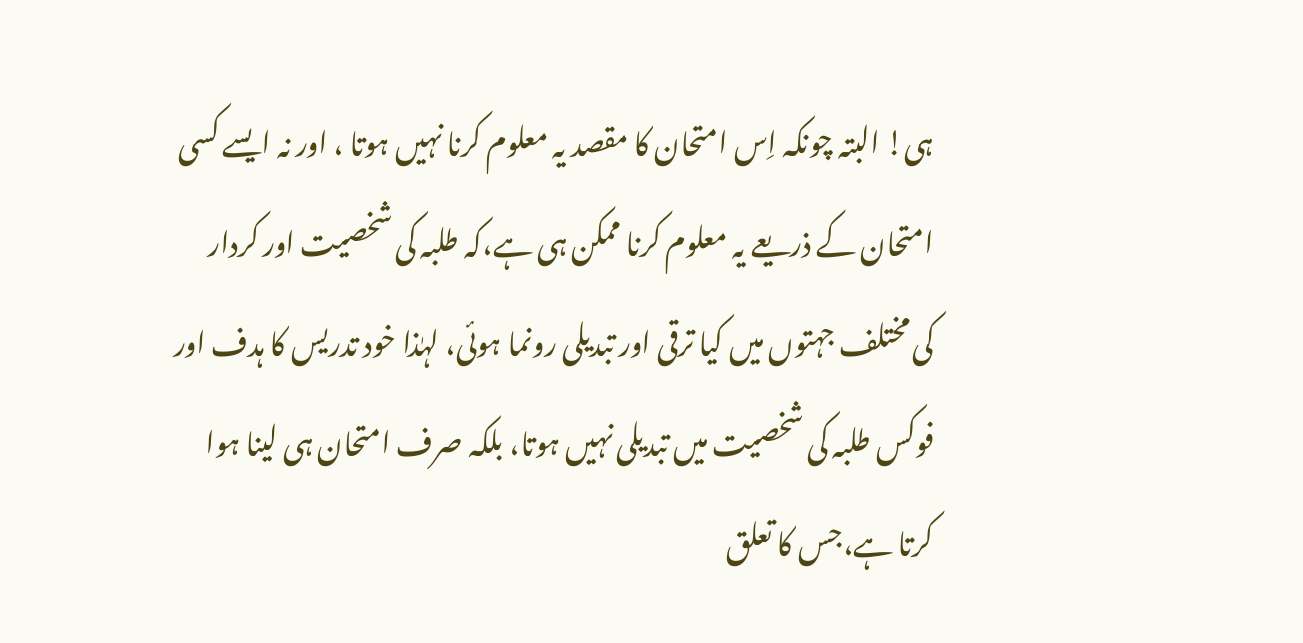ہی! البتہ چونکہ اِس امتحان کا مقصد یہ معلوم کرنا نہیں ہوتا ، اور نہ ایسے کسی امتحان کے ذریعے یہ معلوم کرنا ممکن ہی ہے،کہ طلبہ کی شخصیت اور کردار کی مختلف جہتوں میں کیا ترقی اور تبدیلی رونما ہوئی، لہٰذا خود تدریس کا ہدف اور فوکس طلبہ کی شخصیت میں تبدیلی نہیں ہوتا، بلکہ صرف امتحان ہی لینا ہوا کرتا ہے،جس کا تعلق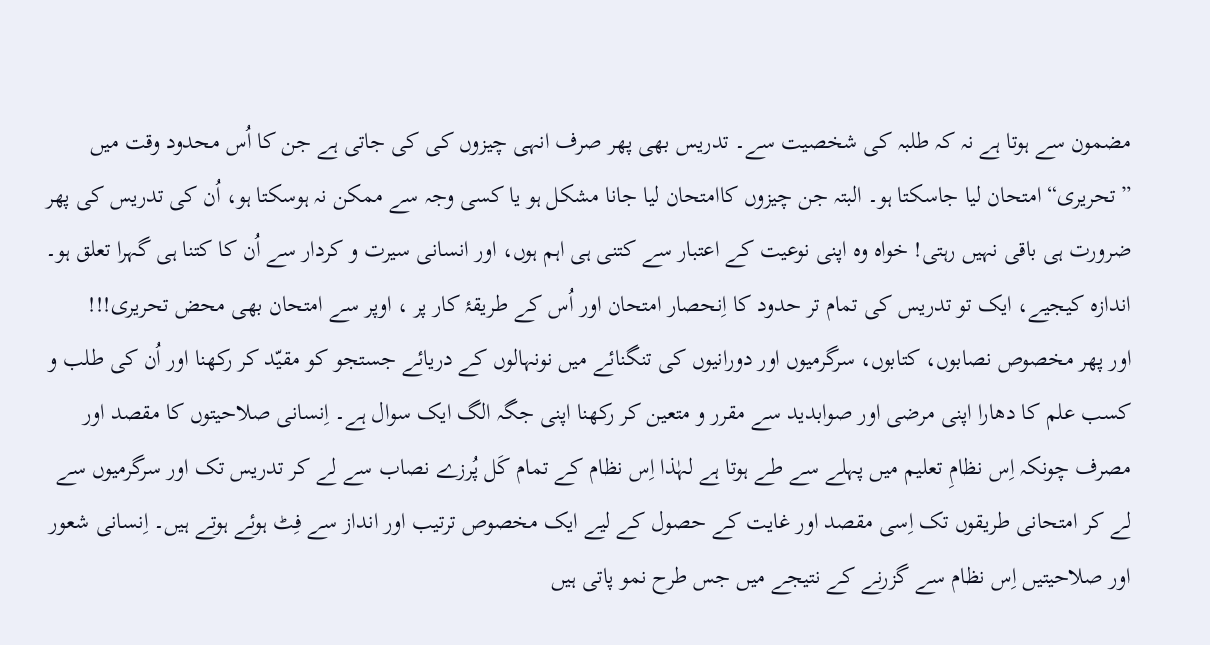مضمون سے ہوتا ہے نہ کہ طلبہ کی شخصیت سے۔ تدریس بھی پھر صرف انہی چیزوں کی کی جاتی ہے جن کا اُس محدود وقت میں ”تحریری“ امتحان لیا جاسکتا ہو۔ البتہ جن چیزوں کاامتحان لیا جانا مشکل ہو یا کسی وجہ سے ممکن نہ ہوسکتا ہو، اُن کی تدریس کی پھر ضرورت ہی باقی نہیں رہتی! خواہ وہ اپنی نوعیت کے اعتبار سے کتنی ہی اہم ہوں، اور انسانی سیرت و کردار سے اُن کا کتنا ہی گہرا تعلق ہو۔ اندازہ کیجیے، ایک تو تدریس کی تمام تر حدود کا اِنحصار امتحان اور اُس کے طریقۂ کار پر ، اوپر سے امتحان بھی محض تحریری!!!
اور پھر مخصوص نصابوں، کتابوں، سرگرمیوں اور دورانیوں کی تنگنائے میں نونہالوں کے دریائے جستجو کو مقیّد کر رکھنا اور اُن کی طلب و کسب علم کا دھارا اپنی مرضی اور صوابدید سے مقرر و متعین کر رکھنا اپنی جگہ الگ ایک سوال ہے۔ اِنسانی صلاحیتوں کا مقصد اور مصرف چونکہ اِس نظامِ تعلیم میں پہلے سے طے ہوتا ہے لہٰذا اِس نظام کے تمام کَل پُرزے نصاب سے لے کر تدریس تک اور سرگرمیوں سے لے کر امتحانی طریقوں تک اِسی مقصد اور غایت کے حصول کے لیے ایک مخصوص ترتیب اور انداز سے فِٹ ہوئے ہوتے ہیں۔ اِنسانی شعور اور صلاحیتیں اِس نظام سے گزرنے کے نتیجے میں جس طرح نمو پاتی ہیں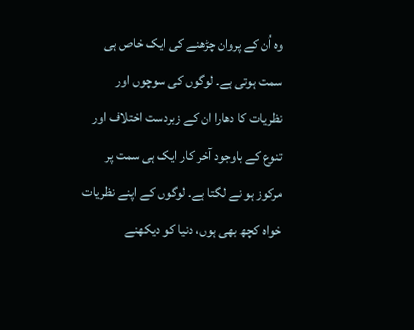وہ اُن کے پروان چڑھنے کی ایک خاص ہی سمت ہوتی ہے۔ لوگوں کی سوچوں اور نظریات کا دھارا ان کے زبردست اختلاف اور تنوع کے باوجود آخر کار ایک ہی سمت پر مرکوز ہو نے لگتا ہے۔ لوگوں کے اپنے نظریات خواہ کچھ بھی ہوں، دنیا کو دیکھنے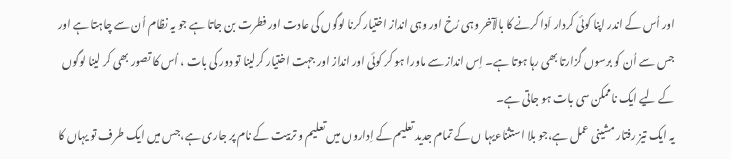اور اُس کے اندر اپنا کوئی کردار اَدا کرنے کا بالآخر وہی رُخ اور وہی انداز اختیار کرنا لوگوں کی عادت اور فطرت بن جاتا ہے جو یہ نظام اُن سے چاہتا ہے اور جس سے اُن کو برسوں گزارتا بھی رہا ہوتا ہے۔ اِس انداز سے ماورا ہو کر کوئی اور انداز اور جہت اختیار کرلینا تو دور کی بات ، اُس کا تصور بھی کر لینا لوگوں کے لیے ایک ناممکن سی بات ہو جاتی ہے۔
یہ ایک تیز رفتار مشینی عمل ہے،جو بلا استثناءیہا ں کے تمام جدید تعلیم کے اِداروں میں تعلیم و تربیت کے نام پر جاری ہے،جس میں ایک طرف تو یہاں کا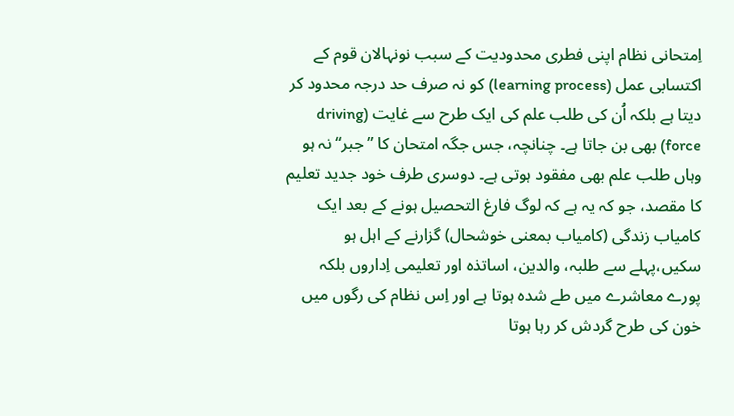اِمتحانی نظام اپنی فطری محدودیت کے سبب نونہالان قوم کے اکتسابی عمل (learning process) کو نہ صرف حد درجہ محدود کر دیتا ہے بلکہ اُن کی طلب علم کی ایک طرح سے غایت (driving force) بھی بن جاتا ہے۔ چنانچہ، جس جگہ امتحان کا ”جبر“ نہ ہو وہاں طلب علم بھی مفقود ہوتی ہے۔ دوسری طرف خود جدید تعلیم کا مقصد، جو کہ یہ ہے کہ لوگ فارغ التحصیل ہونے کے بعد ایک کامیاب زندگی (کامیاب بمعنی خوشحال) گزارنے کے اہل ہو سکیں،پہلے سے طلبہ، والدین، اساتذہ اور تعلیمی اِداروں بلکہ پورے معاشرے میں طے شدہ ہوتا ہے اور اِس نظام کی رگوں میں خون کی طرح گردش کر رہا ہوتا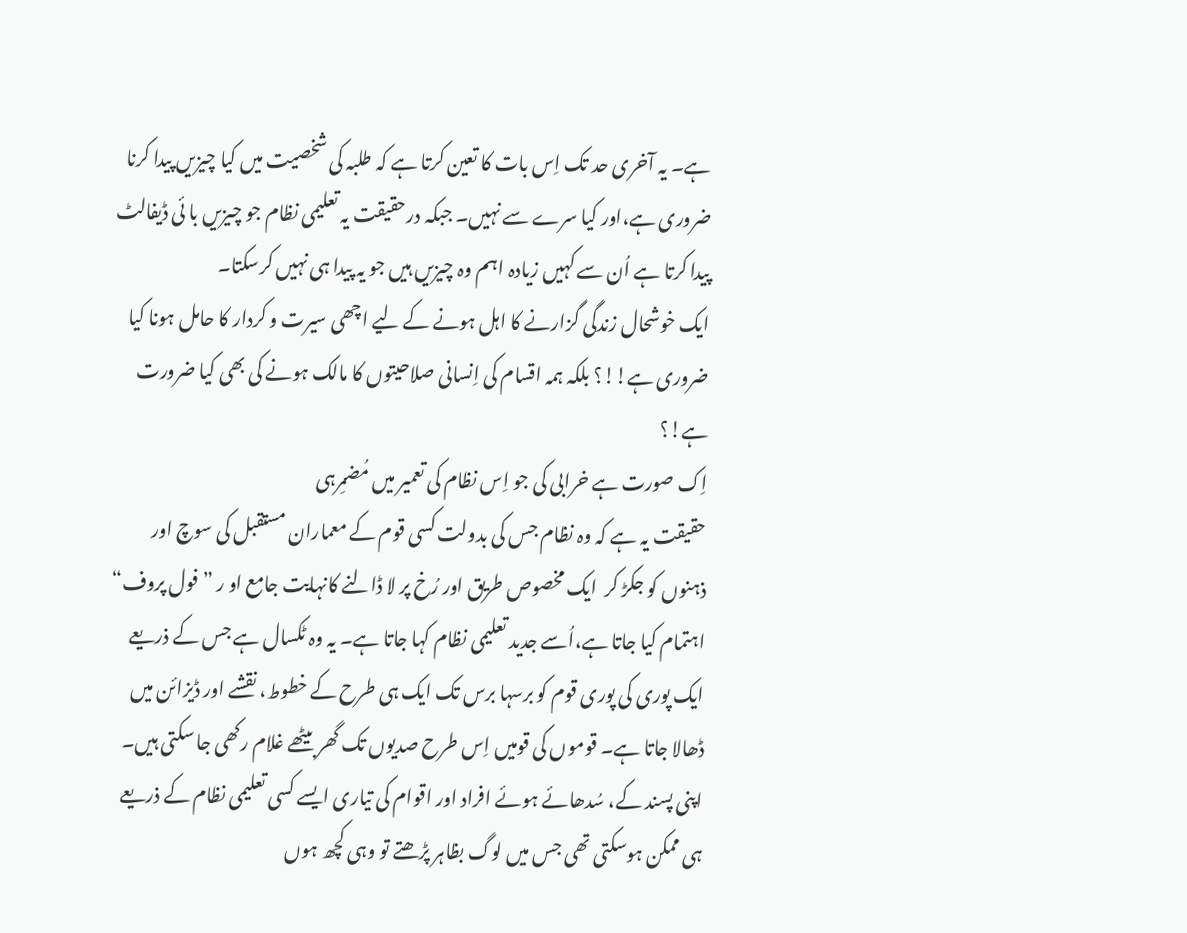ہے۔ یہ آخری حد تک اِس بات کا تعین کرتا ہے کہ طلبہ کی شخصیت میں کیا چیزیں پیدا کرنا ضروری ہے،اور کیا سرے سے نہیں۔ جبکہ درحقیقت یہ تعلیمی نظام جو چیزیں با ئی ڈیفالٹ پیدا کرتا ہے اُن سے کہیں زیادہ اہم وہ چیزیں ہیں جو یہ پیدا ہی نہیں کرسکتا۔
ایک خوشحال زندگی گزارنے کا اہل ہونے کے لیے اچھی سیرت و کردار کا حامل ہونا کیا ضروری ہے!!؟ بلکہ ہمہ اقسام کی اِنسانی صلاحیتوں کا مالک ہونے کی بھی کیا ضرورت ہے!؟
اِک صورت ہے خرابی کی جو اِس نظام کی تعمیر میں مُضمِرہی
حقیقت یہ ہے کہ وہ نظام جس کی بدولت کسی قوم کے معماران مستقبل کی سوچ اور ذہنوں کو جکڑ کر  ایک مخصوص طریق اور رُخ پر لا ڈالنے کانہایت جامع او ر ”فول پروف“ اہتمام کیا جاتا ہے،اُسے جدید تعلیمی نظام کہا جاتا ہے۔ یہ وہ ٹکسال ہے جس کے ذریعے ایک پوری کی پوری قوم کو برسہا برس تک ایک ہی طرح کے خطوط، نقشے اور ڈیزائن میں ڈھالا جاتا ہے۔ قوموں کی قومیں اِس طرح صدیوں تک گھر بیٹھے غلام رکھی جا سکتی ہیں۔ اپنی پسند کے، سُدھائے ہوئے افراد اور اقوام کی تیاری ایسے کسی تعلیمی نظام کے ذریعے ہی ممکن ہوسکتی تھی جس میں لوگ بظاہر پڑھتے تو وہی کچھ ہوں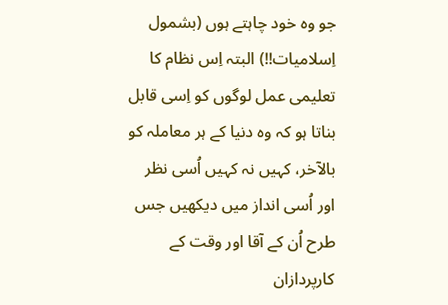جو وہ خود چاہتے ہوں (بشمول اِسلامیات!!) البتہ اِس نظام کا تعلیمی عمل لوگوں کو اِسی قابل بناتا ہو کہ وہ دنیا کے ہر معاملہ کو بالآخر، کہیں نہ کہیں اُسی نظر اور اُسی انداز میں دیکھیں جس طرح اُن کے آقا اور وقت کے کارپردازان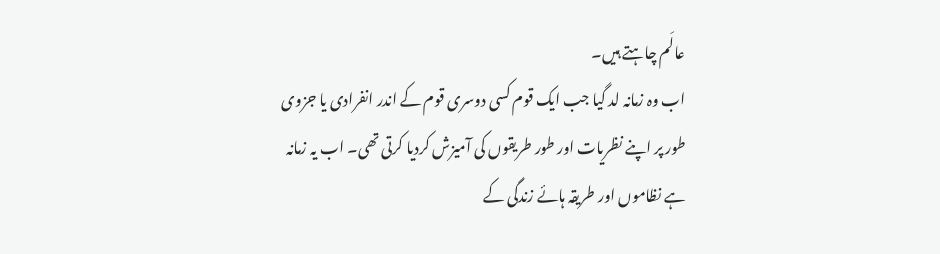عالَم چاہتے ہیں۔
اب وہ زمانہ لد گیا جب ایک قوم کسی دوسری قوم کے اندر انفرادی یا جزوی طور پر اپنے نظریات اور طور طریقوں کی آمیزش کردیا کرتی تھی۔ اب یہ زمانہ ہے نظاموں اور طریقہ ہائے زندگی کے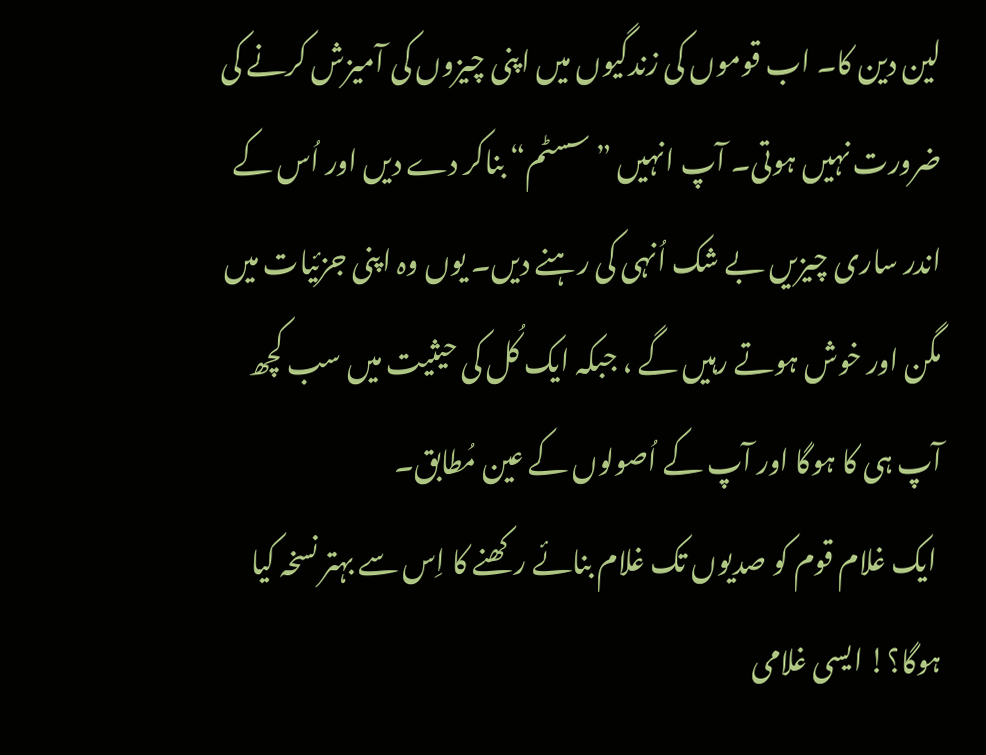لین دین کا۔ اب قوموں کی زندگیوں میں اپنی چیزوں کی آمیزش کرنے کی ضرورت نہیں ہوتی۔ آپ انہیں ”سسٹم“ بناکر دے دیں اور اُس کے اندر ساری چیزیں بے شک اُنہی کی رہنے دیں۔ یوں وہ اپنی جزئیات میں مگن اور خوش ہوتے رہیں گے ، جبکہ ایک کُل کی حیثیت میں سب کچھ آپ ہی کا ہوگا اور آپ کے اُصولوں کے عین مُطابق۔
 ایک غلام قوم کو صدیوں تک غلام بنائے رکھنے کا اِس سے بہتر نسخہ کیا ہوگا؟! ایسی غلامی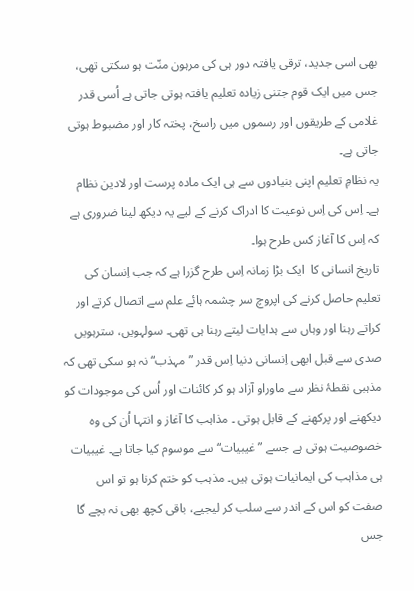بھی اسی جدید، ترقی یافتہ دور ہی کی مرہون منّت ہو سکتی تھی، جس میں ایک قوم جتنی زیادہ تعلیم یافتہ ہوتی جاتی ہے اُسی قدر غلامی کے طریقوں اور رسموں میں راسخ، پختہ کار اور مضبوط ہوتی جاتی ہے۔
یہ نظامِ تعلیم اپنی بنیادوں سے ہی ایک مادہ پرست اور لادین نظام ہے۔ اِس کی اِس نوعیت کا ادراک کرنے کے لیے یہ دیکھ لینا ضروری ہے کہ اِس کا آغاز کس طرح ہوا۔
تاریخ انسانی کا  ایک بڑا زمانہ اِس طرح گزرا ہے کہ جب اِنسان کی تعلیم حاصل کرنے کی اپروچ سر چشمہ ہائے علم سے اتصال کرتے اور کراتے رہنا اور وہاں سے ہدایات لیتے رہنا ہی تھی۔ سولہویں، سترہویں صدی سے قبل ابھی اِنسانی دنیا اِس قدر ”مہذب“ نہ ہو سکی تھی کہ مذہبی نقطۂ نظر سے ماوراو آزاد ہو کر کائنات اور اُس کی موجودات کو دیکھنے اور پرکھنے کے قابل ہوتی ۔ مذاہب کا آغاز و انتہا اُن کی وہ خصوصیت ہوتی ہے جسے ”غیبیات“ سے موسوم کیا جاتا ہے۔ غیبیات ہی مذاہب کی ایمانیات ہوتی ہیں۔ مذہب کو ختم کرنا ہو تو اس صفت کو اس کے اندر سے سلب کر لیجیے، باقی کچھ بھی نہ بچے گا جس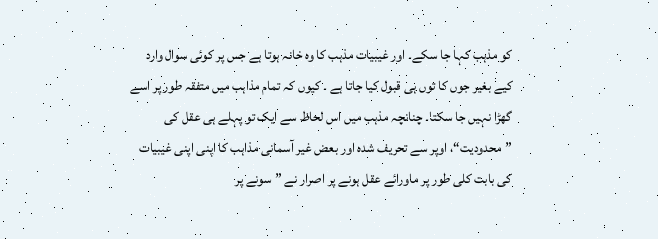کو مذہب کہا جا سکے۔ اور غیبیات مذہب کا وہ خانہ ہوتا ہے جس پر کوئی سوال وارد کیے بغیر جوں کا توں ہی قبول کیا جاتا ہے ۔ کیوں کہ تمام مذاہب میں متفقہ طور پر اسے گھڑا نہیں جا سکتا۔ چنانچہ مذہب میں اس لحاظ سے ایک تو پہلے ہی عقل کی ”محدودیت“، اوپر سے تحریف شدہ اور بعض غیر آسمانی مذاہب کا اپنی اپنی غیبیات کی بابت کلی طور پر ماورائے عقل ہونے پر اصرار نے ”سونے پر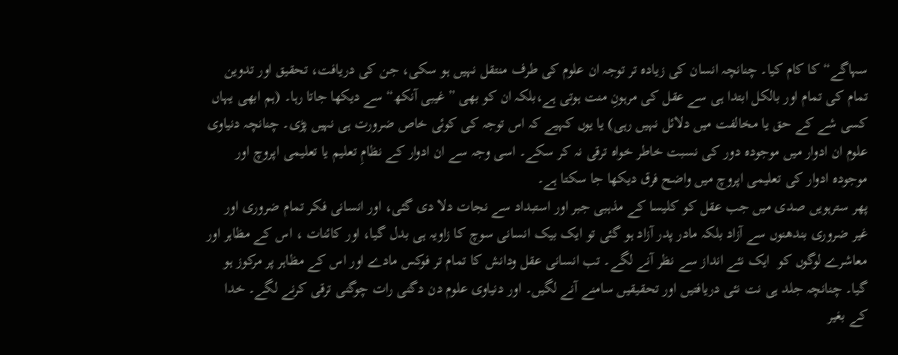سہاگے“ کا کام کیا۔ چنانچہ انسان کی زیادہ تر توجہ ان علوم کی طرف منتقل نہیں ہو سکی، جن کی دریافت، تحقیق اور تدوین تمام کی تمام اور بالکل ابتدا ہی سے عقل کی مرہونِ منت ہوتی ہے،بلکہ ان کو بھی ”غیبی آنکھ“ سے دیکھا جاتا رہا۔ (ہم ابھی یہاں کسی شے کے حق یا مخالفت میں دلائل نہیں رہی) یا یوں کہیے کہ اس توجہ کی کوئی خاص ضرورت ہی نہیں پڑی۔ چنانچہ دنیاوی علوم ان ادوار میں موجودہ دور کی نسبت خاطر خواہ ترقی نہ کر سکے۔ اسی وجہ سے ان ادوار کے نظامِ تعلیم یا تعلیمی اپروچ اور موجودہ ادوار کی تعلیمی اپروچ میں واضح فرق دیکھا جا سکتا ہے۔
پھر سترہویں صدی میں جب عقل کو کلیسا کے مذہبی جبر اور استبداد سے نجات دلا دی گئی، اور انسانی فکر تمام ضروری اور غیر ضروری بندھنوں سے آزاد بلکہ مادر پدر آزاد ہو گئی تو ایک بیک انسانی سوچ کا زاویہ ہی بدل گیا، اور کائنات ، اس کے مظاہر اور معاشرے لوگوں کو  ایک نئے انداز سے نظر آنے لگے۔ تب انسانی عقل ودانش کا تمام تر فوکس مادے اور اس کے مظاہر پر مرکوز ہو گیا۔ چنانچہ جلد ہی نت نئی دریافتیں اور تحقیقیں سامنے آنے لگیں۔ اور دنیاوی علوم دن دگنی رات چوگنی ترقی کرنے لگے۔ خدا کے بغیر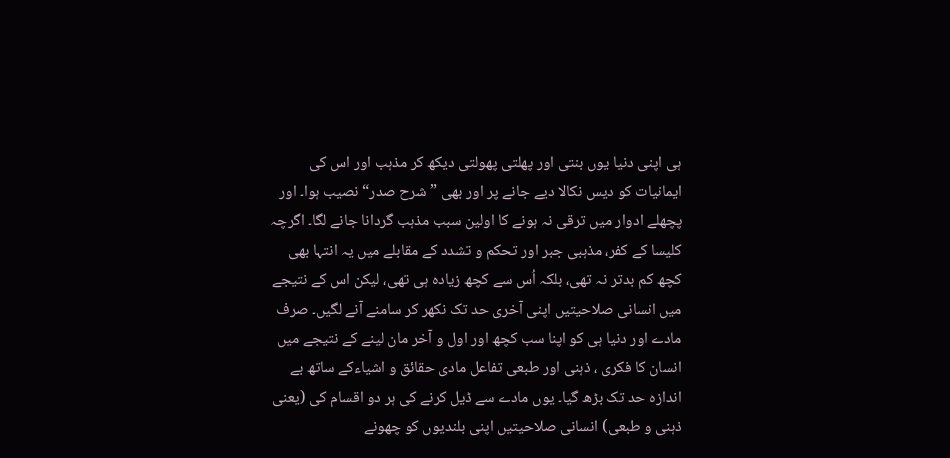ہی اپنی دنیا یوں بنتی اور پھلتی پھولتی دیکھ کر مذہب اور اس کی ایمانیات کو دیس نکالا دیے جانے پر اور بھی ”شرح صدر“ نصیب ہوا۔ اور پچھلے ادوار میں ترقی نہ ہونے کا اولین سبب مذہب گردانا جانے لگا۔ اگرچہ کلیسا کے کفر، مذہبی جبر اور تحکم و تشدد کے مقابلے میں یہ انتہا بھی کچھ کم بدتر نہ تھی، بلکہ اُس سے کچھ زیادہ ہی تھی، لیکن اس کے نتیجے میں انسانی صلاحیتیں اپنی آخری حد تک نکھر کر سامنے آنے لگیں۔ صرف مادے اور دنیا ہی کو اپنا سب کچھ اور اول و آخر مان لینے کے نتیجے میں انسان کا فکری ، ذہنی اور طبعی تفاعل مادی حقائق و اشیاءکے ساتھ بے اندازہ حد تک بڑھ گیا۔ یوں مادے سے ڈیل کرنے کی ہر دو اقسام کی (یعنی ذہنی و طبعی) انسانی صلاحیتیں اپنی بلندیوں کو چھونے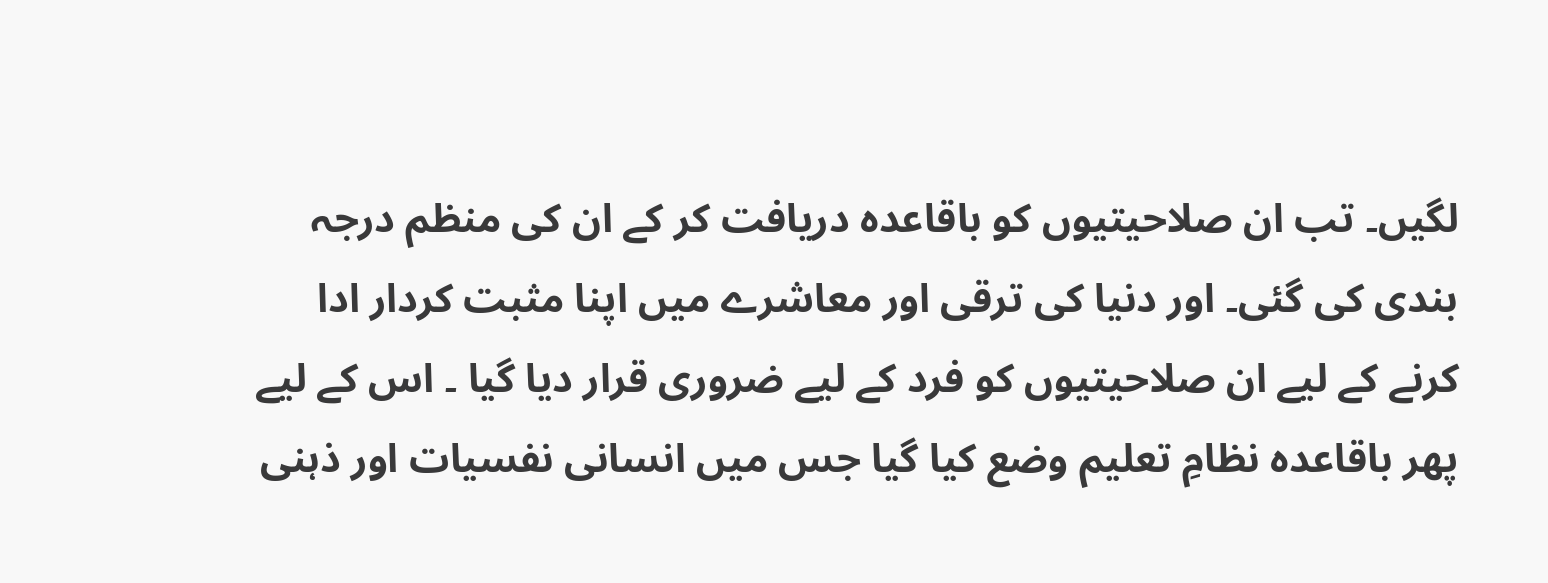لگیں۔ تب ان صلاحیتیوں کو باقاعدہ دریافت کر کے ان کی منظم درجہ بندی کی گئی۔ اور دنیا کی ترقی اور معاشرے میں اپنا مثبت کردار ادا کرنے کے لیے ان صلاحیتیوں کو فرد کے لیے ضروری قرار دیا گیا ۔ اس کے لیے پھر باقاعدہ نظامِ تعلیم وضع کیا گیا جس میں انسانی نفسیات اور ذہنی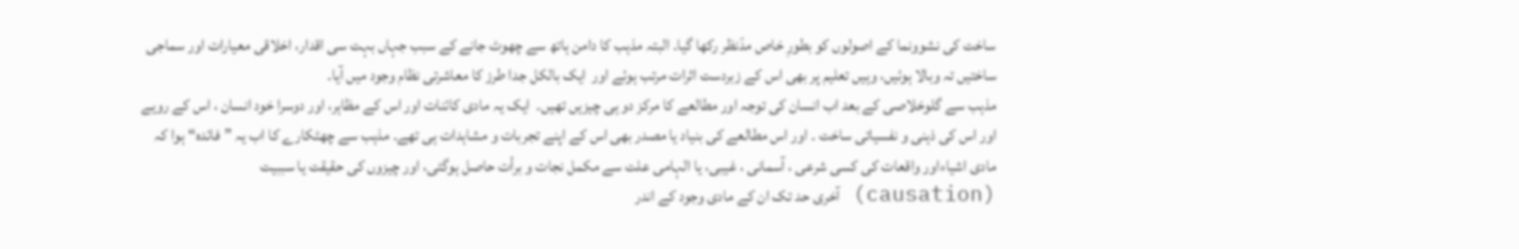ساخت کی نشوونما کے اصولوں کو بطورِ خاص مدّنظر رکھا گیا۔ البتہ مذہب کا دامن ہاتھ سے چھوٹ جانے کے سبب جہاں بہت سی اقدار، اخلاقی معیارات اور سماجی ساختیں تہ وبالا ہوئیں، وہیں تعلیم پر بھی اس کے زبردست اثرات مرتب ہوئے اور  ایک بالکل جدا طرز کا معاشرتی نظام وجود میں آیا۔
مذہب سے گلوخلاصی کے بعد اب انسان کی توجہ اور مطالعے کا مرکز دو ہی چیزیں تھیں۔  ایک یہ مادی کائنات اور اس کے مظاہر، اور دوسرا خود انسان ، اس کے رویے اور اس کی ذہنی و نفسیاتی ساخت ۔ اور اس مطالعے کی بنیاد یا مصدر بھی اس کے اپنے تجربات و مشاہدات ہی تھے۔ مذہب سے چھٹکارے کا اب یہ ”فائدہ“ ہوا کہ مادی اشیاءاور واقعات کی کسی شرعی ، آسمانی ، غیبی، یا الہامی علت سے مکمل نجات و برأت حاصل ہوگئی، اور چیزوں کی حقیقت یا سببیت (causation) آخری حد تک ان کے مادی وجود کے اندر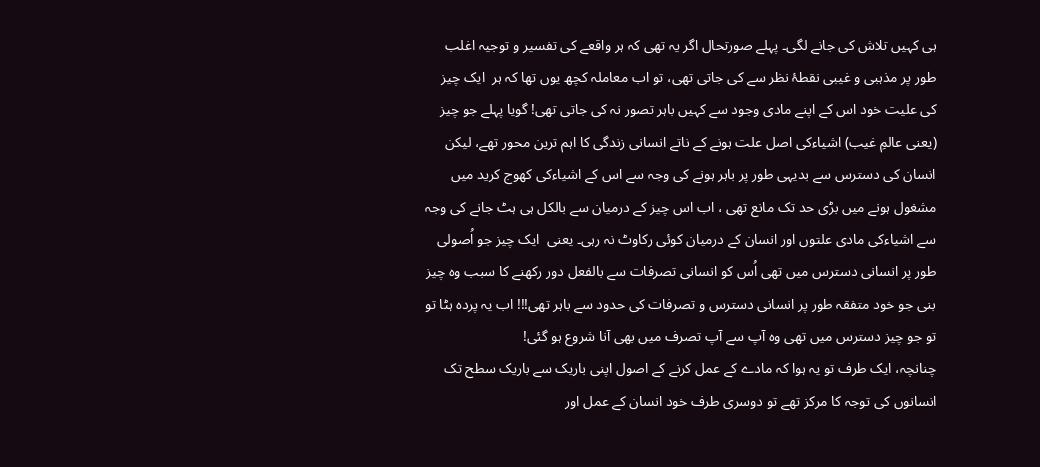ہی کہیں تلاش کی جانے لگی۔ پہلے صورتحال اگر یہ تھی کہ ہر واقعے کی تفسیر و توجیہ اغلب طور پر مذہبی و غیبی نقطۂ نظر سے کی جاتی تھی، تو اب معاملہ کچھ یوں تھا کہ ہر  ایک چیز کی علیت خود اس کے اپنے مادی وجود سے کہیں باہر تصور نہ کی جاتی تھی! گویا پہلے جو چیز (یعنی عالمِ غیب) اشیاءکی اصل علت ہونے کے ناتے انسانی زندگی کا اہم ترین محور تھے، لیکن انسان کی دسترس سے بدیہی طور پر باہر ہونے کی وجہ سے اس کے اشیاءکی کھوج کرید میں مشغول ہونے میں بڑی حد تک مانع تھی ، اب اس چیز کے درمیان سے بالکل ہی ہٹ جانے کی وجہ سے اشیاءکی مادی علتوں اور انسان کے درمیان کوئی رکاوٹ نہ رہی۔ یعنی  ایک چیز جو اُصولی طور پر انسانی دسترس میں تھی اُس کو انسانی تصرفات سے بالفعل دور رکھنے کا سبب وہ چیز بنی جو خود متفقہ طور پر انسانی دسترس و تصرفات کی حدود سے باہر تھی!!! اب یہ پردہ ہٹا تو تو جو چیز دسترس میں تھی وہ آپ سے آپ تصرف میں بھی آنا شروع ہو گئی!
چنانچہ، ایک طرف تو یہ ہوا کہ مادے کے عمل کرنے کے اصول اپنی باریک سے باریک سطح تک انسانوں کی توجہ کا مرکز تھے تو دوسری طرف خود انسان کے عمل اور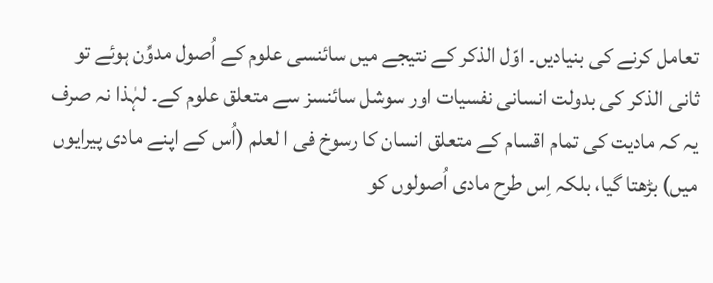تعامل کرنے کی بنیادیں۔ اوّل الذکر کے نتیجے میں سائنسی علوم کے اُصول مدوِّن ہوئے تو ثانی الذکر کی بدولت انسانی نفسیات اور سوشل سائنسز سے متعلق علوم کے۔ لہٰذا نہ صرف یہ کہ مادیت کی تمام اقسام کے متعلق انسان کا رسوخ فی ا لعلم (اُس کے اپنے مادی پیرایوں میں) بڑھتا گیا، بلکہ اِس طرح مادی اُصولوں کو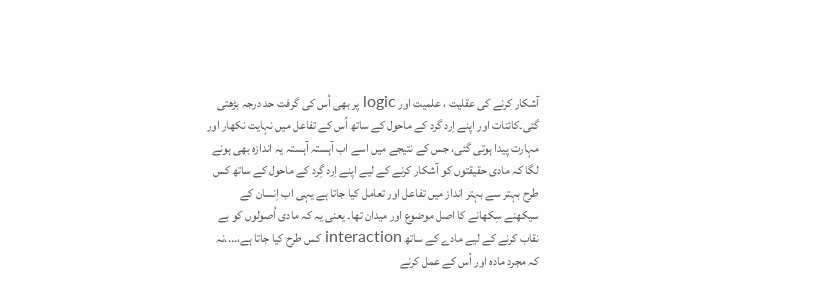آشکار کرنے کی عقلیت ، علمیت اور logic پر بھی اُس کی گرفت حد درجہ بڑھتی گئی۔کائنات اور اپنے اِرد گرد کے ماحول کے ساتھ اُس کے تفاعل میں نہایت نکھار اور مہارت پیدا ہوتی گئی، جس کے نتیجے میں اسے اب آہستہ آہستہ یہ اندازہ بھی ہونے لگا کہ مادی حقیقتوں کو آشکار کرنے کے لیے اپنے اِرد گِرد کے ماحول کے ساتھ کس طرح بہتر سے بہتر انداز میں تفاعل اور تعامل کیا جاتا ہے یہی اب اِنسان کے سیکھنے سِکھانے کا اصل موضوع اور میدان تھا۔ یعنی یہ کہ مادی اُصولوں کو بے نقاب کرنے کے لیے مادے کے ساتھ interaction کس طرح کیا جاتا ہے،....نہ کہ مجرد مادہ اور اُس کے عمل کرنے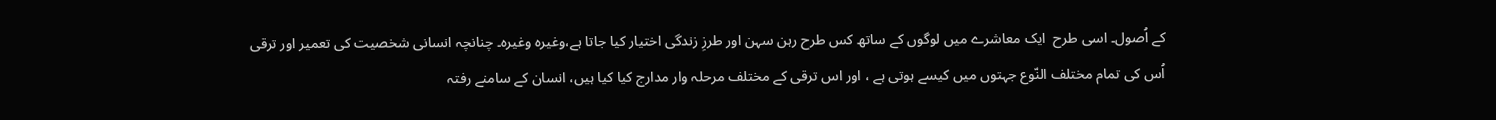کے اُصول۔ اسی طرح  ایک معاشرے میں لوگوں کے ساتھ کس طرح رہن سہن اور طرزِ زندگی اختیار کیا جاتا ہے،وغیرہ وغیرہ۔ چنانچہ انسانی شخصیت کی تعمیر اور ترقی اُس کی تمام مختلف النّوع جہتوں میں کیسے ہوتی ہے ، اور اس ترقی کے مختلف مرحلہ وار مدارج کیا کیا ہیں، انسان کے سامنے رفتہ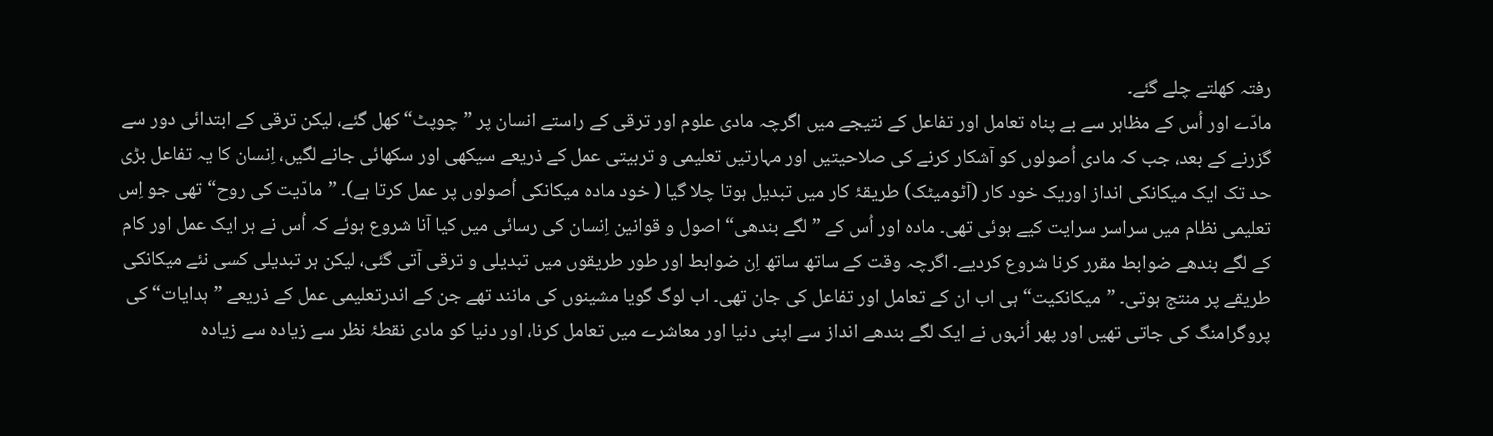رفتہ کھلتے چلے گئے۔
مادّے اور اُس کے مظاہر سے بے پناہ تعامل اور تفاعل کے نتیجے میں اگرچہ مادی علوم اور ترقی کے راستے انسان پر ”چوپٹ“ کھل گئے، لیکن ترقی کے ابتدائی دور سے گزرنے کے بعد، جب کہ مادی اُصولوں کو آشکار کرنے کی صلاحیتیں اور مہارتیں تعلیمی و تربیتی عمل کے ذریعے سیکھی اور سکھائی جانے لگیں، اِنسان کا یہ تفاعل بڑی حد تک ایک میکانکی انداز اوریک خود کار (آٹومیٹک) طریقۂ کار میں تبدیل ہوتا چلا گیا ( خود مادہ میکانکی اُصولوں پر عمل کرتا ہے)۔ ”مادّیت کی روح“ تھی جو اِس تعلیمی نظام میں سراسر سرایت کیے ہوئی تھی۔ مادہ اور اُس کے ”لگے بندھی“ اصول و قوانین اِنسان کی رسائی میں کیا آنا شروع ہوئے کہ اُس نے ہر ایک عمل اور کام کے لگے بندھے ضوابط مقرر کرنا شروع کردیے۔ اگرچہ وقت کے ساتھ ساتھ اِن ضوابط اور طور طریقوں میں تبدیلی و ترقی آتی گئی، لیکن ہر تبدیلی کسی نئے میکانکی طریقے پر منتج ہوتی۔ ”میکانکیت“ ہی اب ان کے تعامل اور تفاعل کی جان تھی۔ اب لوگ گویا مشینوں کی مانند تھے جن کے اندرتعلیمی عمل کے ذریعے ”ہدایات“ کی پروگرامنگ کی جاتی تھیں اور پھر اُنہوں نے ایک لگے بندھے انداز سے اپنی دنیا اور معاشرے میں تعامل کرنا، اور دنیا کو مادی نقطۂ نظر سے زیادہ سے زیادہ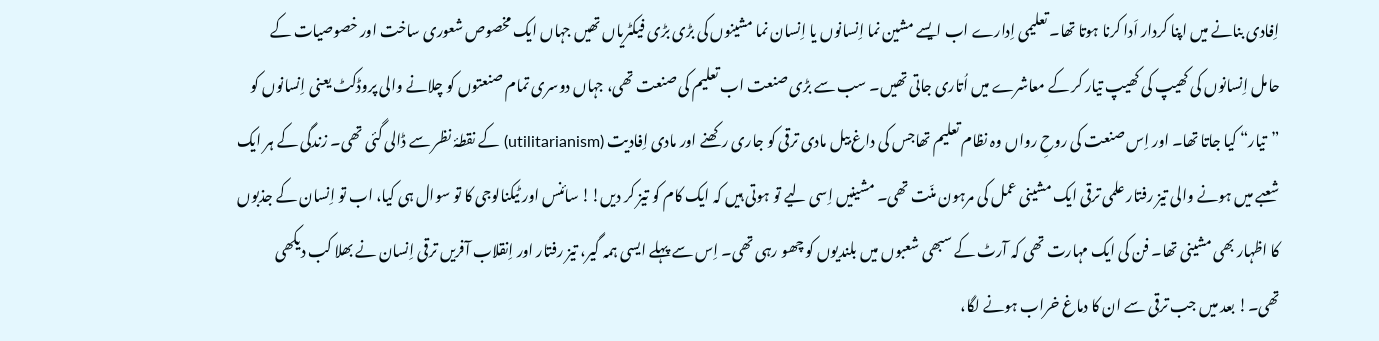اِفادی بنانے میں اپنا کردار اَدا کرنا ہوتا تھا۔ تعلیمی اِدارے اب ایسے مشین نما اِنسانوں یا اِنسان نما مشینوں کی بڑی بڑی فیکٹریاں تھیں جہاں ایک مخصوص شعوری ساخت اور خصوصیات کے حامل اِنسانوں کی کھیپ کی کھیپ تیار کر کے معاشرے میں اُتاری جاتی تھیں۔ سب سے بڑی صنعت اب تعلیم کی صنعت تھی، جہاں دوسری تمام صنعتوں کو چلانے والی پروڈکٹ یعنی اِنسانوں کو ”تیار“ کیا جاتا تھا۔ اور اِس صنعت کی روحِ رواں وہ نظام تعلیم تھاجس کی داغ بیل مادی ترقی کو جاری رکھنے اور مادی اِفادیت (utilitarianism) کے نقطۂ نظر سے ڈالی گئی تھی۔ زندگی کے ہر ایک شعبے میں ہونے والی تیز رفتار علمی ترقی ایک مشینی عمل کی مرہون منّت تھی۔ مشینیں اِسی لیے تو ہوتی ہیں کہ ایک کام کو تیز کر دیں!! سائنس اور ٹیکنالوجی کا تو سوال ہی کیا، اب تو اِنسان کے جذبوں کا اظہار بھی مشینی تھا۔ فن کی ایک مہارت تھی کہ آرٹ کے سبھی شعبوں میں بلندیوں کو چھو رہی تھی۔ اِس سے پہلے ایسی ہمہ گیر، تیز رفتار اور اِنقلاب آفریں ترقی اِنسان نے بھلا کب دیکھی تھی۔! بعد میں جب ترقی سے ان کا دماغ خراب ہونے لگا،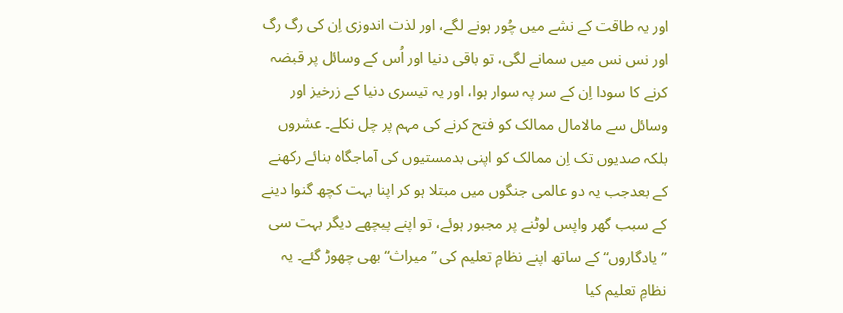اور یہ طاقت کے نشے میں چُور ہونے لگے، اور لذت اندوزی اِن کی رگ رگ اور نس نس میں سمانے لگی، تو باقی دنیا اور اُس کے وسائل پر قبضہ کرنے کا سودا اِن کے سر پہ سوار ہوا، اور یہ تیسری دنیا کے زرخیز اور وسائل سے مالامال ممالک کو فتح کرنے کی مہم پر چل نکلے۔ عشروں بلکہ صدیوں تک اِن ممالک کو اپنی بدمستیوں کی آماجگاہ بنائے رکھنے کے بعدجب یہ دو عالمی جنگوں میں مبتلا ہو کر اپنا بہت کچھ گنوا دینے کے سبب گھر واپس لوٹنے پر مجبور ہوئے، تو اپنے پیچھے دیگر بہت سی ”یادگاروں“ کے ساتھ اپنے نظامِ تعلیم کی ”میراث“ بھی چھوڑ گئے۔ یہ نظامِ تعلیم کیا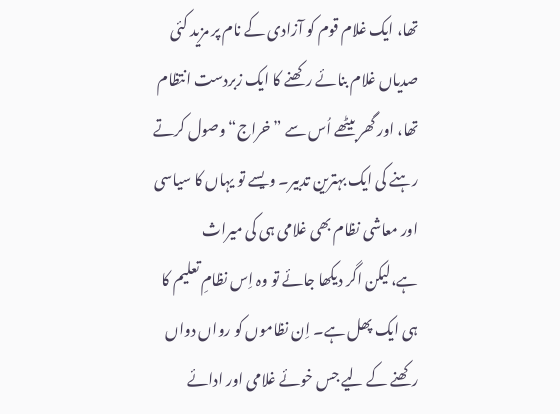تھا، ایک غلام قوم کو آزادی کے نام پر مزید کئی صدیاں غلام بنائے رکھنے کا ایک زبردست انتظام تھا، اور گھر بیٹھے اُس سے ”خراج“ وصول کرتے رہنے کی ایک بہترین تدبیر۔ ویسے تو یہاں کا سیاسی اور معاشی نظام بھی غلامی ہی کی میراث ہے،لیکن اگر دیکھا جائے تو وہ اِس نظامِ تعلیم کا ہی ایک پھل ہے۔ اِن نظاموں کو رواں دواں رکھنے کے لیے جس خوئے غلامی اور ادائے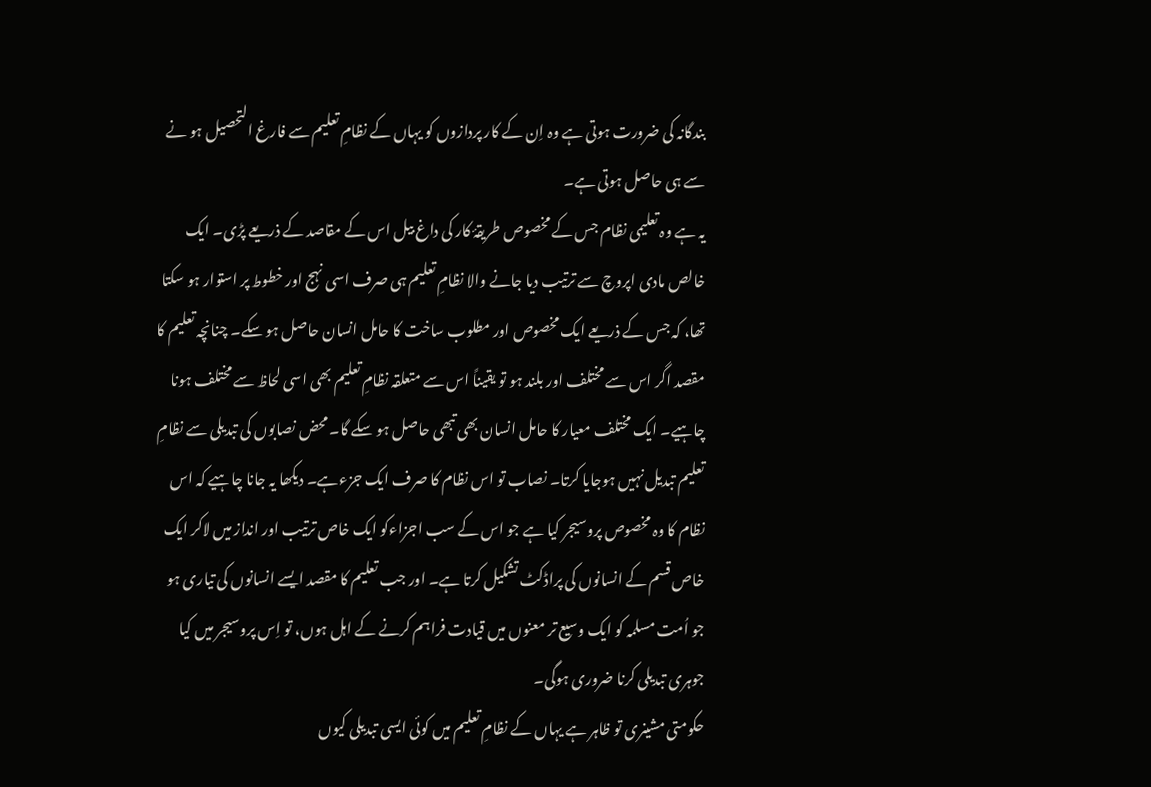بندگانہ کی ضرورت ہوتی ہے وہ اِن کے کار پردازوں کو یہاں کے نظامِ تعلیم سے فارغ التحصیل ہو نے سے ہی حاصل ہوتی ہے۔
یہ ہے وہ تعلیمی نظام جس کے مخصوص طریقۂ کار کی داغ بیل اس کے مقاصد کے ذریعے پڑی۔ ایک خالص مادی اپروچ سے ترتیب دیا جانے والا نظامِ تعلیم ہی صرف اسی نہج اور خطوط پر استوار ہو سکتا تھا، کہ جس کے ذریعے ایک مخصوص اور مطلوب ساخت کا حامل انسان حاصل ہو سکے۔ چنانچہ تعلیم کا مقصد اگر اس سے مختلف اور بلند ہو تو یقیناً اس سے متعلقہ نظامِ تعلیم بھی اسی لحاظ سے مختلف ہونا چاہیے۔ ایک مختلف معیار کا حامل انسان بھی تبھی حاصل ہو سکے گا۔ محض نصابوں کی تبدیلی سے نظامِ تعلیم تبدیل نہیں ہوجایا کرتا۔ نصاب تو اس نظام کا صرف ایک جزءہے۔ دیکھا یہ جانا چاہیے کہ اس نظام کا وہ مخصوص پروسیجر کیا ہے جو اس کے سب اجزاءکو ایک خاص ترتیب اور انداز میں لاکر ایک خاص قسم کے انسانوں کی پراڈکٹ تشکیل کرتا ہے۔ اور جب تعلیم کا مقصد ایسے انسانوں کی تیاری ہو جو اُمت مسلمہ کو ایک وسیع تر معنوں میں قیادت فراہم کرنے کے اہل ہوں، تو اِس پروسیجر میں کیا جوہری تبدیلی کرنا ضروری ہوگی۔
حکومتی مشینری تو ظاہر ہے یہاں کے نظامِ تعلیم میں کوئی ایسی تبدیلی کیوں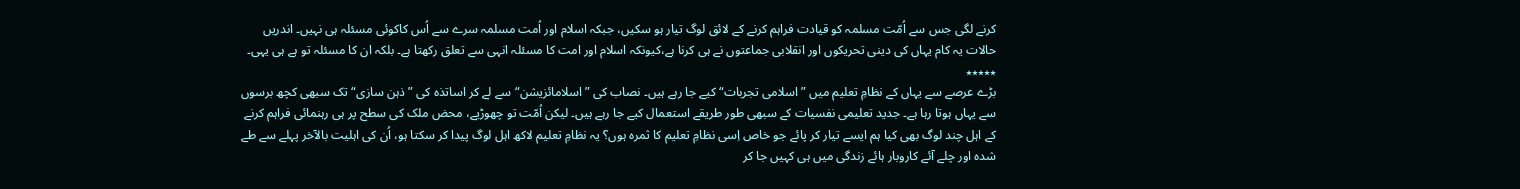کرنے لگی جس سے اُمّت مسلمہ کو قیادت فراہم کرنے کے لائق لوگ تیار ہو سکیں، جبکہ اسلام اور اُمت مسلمہ سرے سے اُس کاکوئی مسئلہ ہی نہیں۔ اندریں حالات یہ کام یہاں کی دینی تحریکوں اور انقلابی جماعتوں نے ہی کرنا ہے،کیونکہ اسلام اور امت کا مسئلہ انہی سے تعلق رکھتا ہے۔ بلکہ ان کا مسئلہ تو ہے ہی یہی۔
٭٭٭٭٭
بڑے عرصے سے یہاں کے نظامِ تعلیم میں ”اسلامی تجربات“ کیے جا رہے ہیں۔ نصاب کی ”اسلامائزیشن“ سے لے کر اساتذہ کی ”ذہن سازی“ تک سبھی کچھ برسوں سے یہاں ہوتا رہا ہے۔ جدید تعلیمی نفسیات کے سبھی طور طریقے استعمال کیے جا رہے ہیں۔ لیکن اُمّت تو چھوڑیے، محض ملک کی سطح پر ہی رہنمائی فراہم کرنے کے اہل چند لوگ بھی کیا ہم ایسے تیار کر پائے جو خاص اِسی نظامِ تعلیم کا ثمرہ ہوں؟ یہ نظامِ تعلیم لاکھ اہل لوگ پیدا کر سکتا ہو، اُن کی اہلیت بالآخر پہلے سے طے شدہ اور چلے آئے کاروبار ہائے زندگی میں ہی کہیں جا کر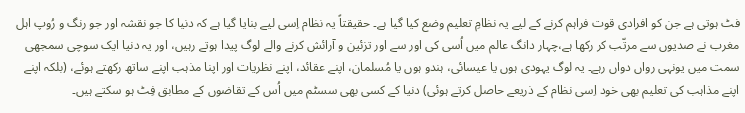فٹ ہوتی ہے جن کو افرادی قوت فراہم کرنے کے لیے یہ نظامِ تعلیم وضع کیا گیا ہے۔ حقیقتاً یہ نظام اِسی لیے بنایا گیا ہے کہ دنیا کا جو نقشہ اور جو رنگ و رُوپ اہل مغرب نے صدیوں سے مرتّب کر رکھا ہے،چہار دانگ عالم میں اُسی کی اور سے اور تزئین و آرائش کرنے والے لوگ پیدا ہوتے رہیں، اور یہ دنیا ایک سوچی سمجھی سمت میں یونہی رواں دواں رہے۔ یہ لوگ یہودی ہوں یا عیسائی، ہندو ہوں یا مُسلمان، اپنے عقائد، اپنے نظریات اور اپنا مذہب اپنے ساتھ رکھتے ہوئے، (بلکہ اپنے اپنے مذاہب کی تعلیم بھی خود اِسی نظام کے ذریعے حاصل کرتے ہوئی) دنیا کے کسی بھی سسٹم میں اُس کے تقاضوں کے مطابق فِٹ ہو سکتے ہیں۔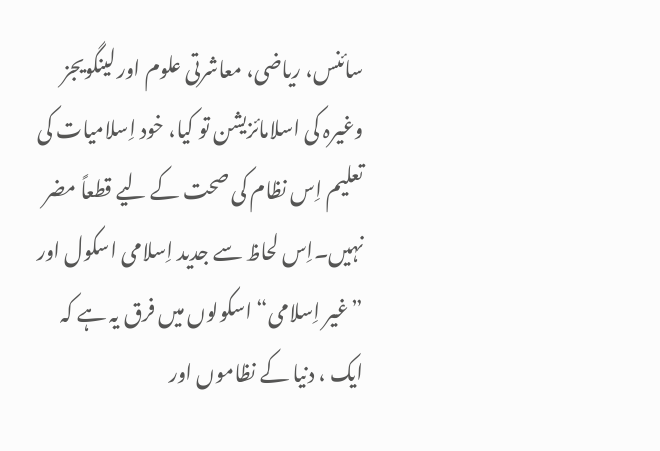سائنس، ریاضی، معاشرتی علوم اور لینگویجز وغیرہ کی اسلامائزیشن تو کیا، خود اِسلامیات کی تعلیم اِس نظام کی صحت کے لیے قطعاً مضر نہیں۔اِس لحاظ سے جدید اِسلامی اسکول اور ”غیر اِسلامی“ اسکولوں میں فرق یہ ہے کہ ایک ، دنیا کے نظاموں اور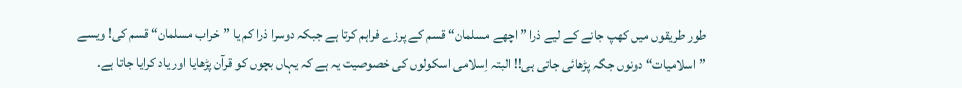طور طریقوں میں کھپ جانے کے لیے ذرا ”اچھے مسلمان“ قسم کے پرزے فراہم کرتا ہے جبکہ دوسرا ذرا کم یا ”خراب مسلمان“ قسم کی! ویسے ”اسلامیات“ دونوں جگہ پڑھائی جاتی ہی!! البتہ اِسلامی اسکولوں کی خصوصیت یہ ہے کہ یہاں بچوں کو قرآن پڑھایا اور یاد کرایا جاتا ہے۔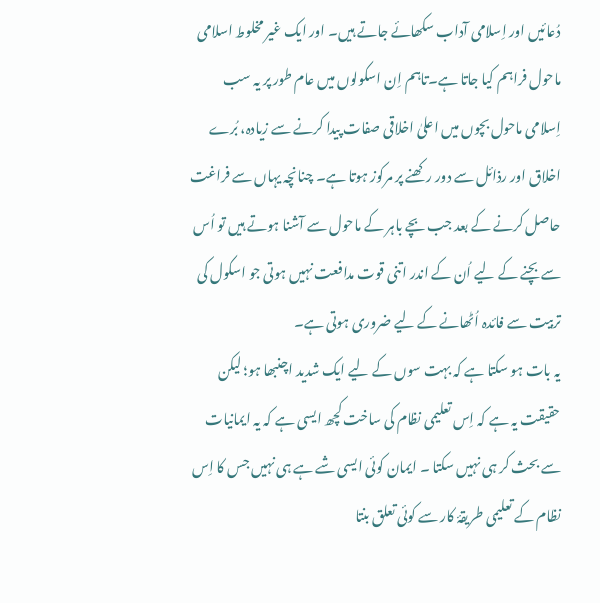دُعائیں اور اِسلامی آداب سکھائے جاتے ہیں۔ اور ایک غیر مخلوط اسلامی ماحول فراہم کیا جاتا ہے۔تاہم اِن اسکولوں میں عام طور پر یہ سب اِسلامی ماحول بچوں میں اعلیٰ اخلاقی صفات پیدا کرنے سے زیادہ، بُرے اخلاق اور رذائل سے دور رکھنے پر مرکوز ہوتا ہے۔ چنانچہ یہاں سے فراغت حاصل کرنے کے بعد جب بچے باہر کے ماحول سے آشنا ہوتے ہیں تو اُس سے بچنے کے لیے اُن کے اندر اتنی قوت مدافعت نہیں ہوتی جو اسکول کی تربیت سے فائدہ اُٹھانے کے لیے ضروری ہوتی ہے۔
یہ بات ہو سکتا ہے کہ بہت سوں کے لیے ایک شدید اچنبھا ہو؛ لیکن حقیقت یہ ہے کہ اِس تعلیمی نظام کی ساخت کچھ ایسی ہے کہ یہ ایمانیات سے بحث کر ہی نہیں سکتا ۔ ایمان کوئی ایسی شے ہے ہی نہیں جس کا اِس نظام کے تعلیمی طریقۂ کار سے کوئی تعلق بنتا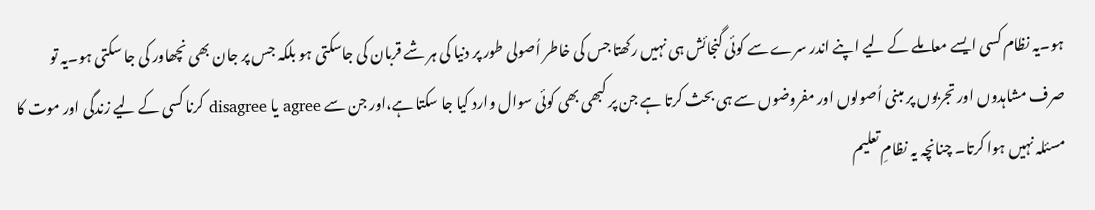ہو۔یہ نظام کسی ایسے معاملے کے لیے اپنے اندر سرے سے کوئی گنجائش ہی نہیں رکھتا جس کی خاطر اُصولی طور پر دنیا کی ہر شے قربان کی جاسکتی ہو بلکہ جس پر جان بھی نچھاور کی جا سکتی ہو۔یہ تو صرف مشاہدوں اور تجربوں پر مبنی اُصولوں اور مفروضوں سے ہی بحث کرتا ہے جن پر کبھی بھی کوئی سوال وارد کیا جا سکتا ہے،اور جن سے agree یا disagree کرنا کسی کے لیے زندگی اور موت کا مسئلہ نہیں ہوا کرتا۔ چنانچہ یہ نظامِ تعلیم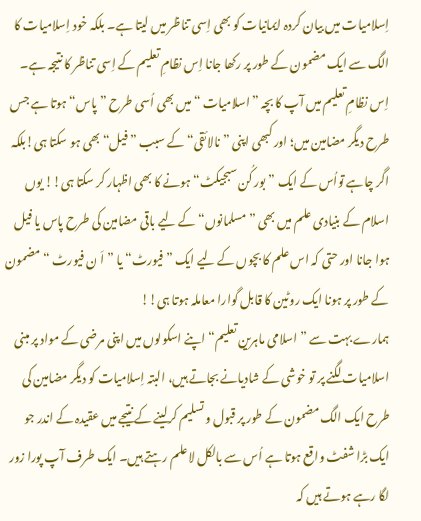اِسلامیات میں بیان کردہ ایمانیات کو بھی اِسی تناظر میں لیتا ہے۔ بلکہ خود اِسلامیات کا الگ سے ایک مضمون کے طور پر رکھا جانا اِس نظامِ تعلیم کے اِسی تناظر کا نتیجہ ہے۔ اِس نظامِ تعلیم میں آپ کا بچہ ”اسلامیات “ میں بھی اُسی طرح ”پاس“ ہوتا ہے جس طرح دیگر مضامین میں؛ اور کبھی اپنی ”نالائقی“ کے سبب ”فیل“ بھی ہو سکتا ہی!بلکہ اگر چاہے تواُس کے ایک ”بور کُن سبجیکٹ“ ہونے کا بھی اظہار کر سکتا ہی!! یوں اسلام کے بنیادی علم میں بھی ”مسلمانوں“ کے لیے باقی مضامین کی طرح پاس یا فیل ہوا جانا اور حتی کہ اس علم کا بچوں کے لیے ایک ”فیورٹ“ یا ”اَ ن فیورٹ “ مضمون کے طور پر ہونا ایک روٹین کا قابل گوارا معاملہ ہوتا ہی!!
ہمارے بہت سے ”اسلامی ماہرین تعلیم“ اپنے اسکولوں میں اپنی مرضی کے مواد پر مبنی اسلامیات لگنے پر تو خوشی کے شادیانے بجاتے ہیں، البتہ اِسلامیات کو دیگر مضامین کی طرح ایک الگ مضمون کے طور پر قبول و تسلیم کرلینے کے نتیجے میں عقیدہ کے اندر جو ایک بڑا شفٹ واقع ہوتا ہے اُس سے بالکل لاعلم رہتے ہیں۔ ایک طرف آپ پورا زور لگا رہے ہوتے ہیں کہ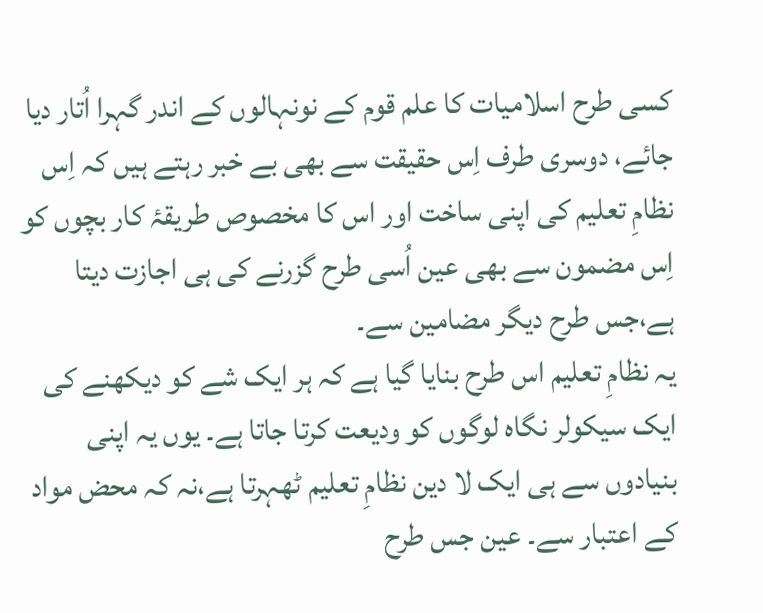کسی طرح اسلامیات کا علم قوم کے نونہالوں کے اندر گہرا اُتار دیا جائے، دوسری طرف اِس حقیقت سے بھی بے خبر رہتے ہیں کہ اِس نظامِ تعلیم کی اپنی ساخت اور اس کا مخصوص طریقۂ کار بچوں کو اِس مضمون سے بھی عین اُسی طرح گزرنے کی ہی اجازت دیتا ہے،جس طرح دیگر مضامین سے۔
یہ نظامِ تعلیم اس طرح بنایا گیا ہے کہ ہر ایک شے کو دیکھنے کی ایک سیکولر نگاہ لوگوں کو ودیعت کرتا جاتا ہے۔ یوں یہ اپنی بنیادوں سے ہی ایک لا دین نظامِ تعلیم ٹھہرتا ہے،نہ کہ محض مواد کے اعتبار سے۔ عین جس طرح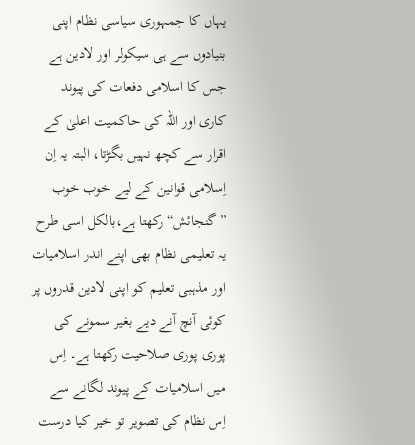یہاں کا جمہوری سیاسی نظام اپنی بنیادوں سے ہی سیکولر اور لادین ہے جس کا اسلامی دفعات کی پیوند کاری اور اللہ کی حاکمیت اعلیٰ کے اقرار سے کچھ نہیں بگڑتا، البتہ یہ اِن اِسلامی قوانین کے لیے خوب خوب ”گنجائش“ رکھتا ہے،بالکل اسی طرح یہ تعلیمی نظام بھی اپنے اندر اسلامیات اور مذہبی تعلیم کو اپنی لادین قدروں پر کوئی آنچ آنے دیے بغیر سمونے کی پوری پوری صلاحیت رکھتا ہے۔ اِس میں اسلامیات کے پیوند لگانے سے اِس نظام کی تصویر تو خیر کیا درست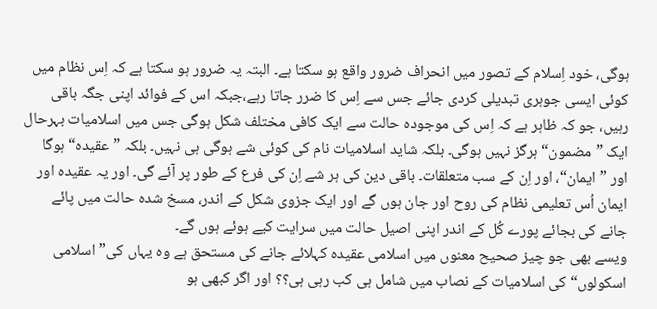ہوگی، خود اِسلام کے تصور میں انحراف ضرور واقع ہو سکتا ہے۔ البتہ یہ ضرور ہو سکتا ہے کہ اِس نظام میں کوئی ایسی جوہری تبدیلی کردی جائے جس سے اِس کا ضرر جاتا رہے،جبکہ اس کے فوائد اپنی جگہ باقی رہیں، جو کہ ظاہر ہے کہ اِس کی موجودہ حالت سے ایک کافی مختلف شکل ہوگی جس میں اسلامیات بہرحال ایک ”مضمون“ ہرگز نہیں ہوگی۔ بلکہ شاید اسلامیات نام کی کوئی شے ہوگی ہی نہیں۔ بلکہ ”عقیدہ“ ہوگا اور ”ایمان“، اور اِن کے سب متعلقات۔ باقی دین کی ہر شے اِن کی فرع کے طور پر آئے گی۔ اور یہ عقیدہ اور ایمان اُس تعلیمی نظام کی روح اور جان ہوں گے اور ایک جزوی شکل کے اندر، مسخ شدہ حالت میں پائے جانے کی بجائے پورے کُل کے اندر اپنی اصیل حالت میں سرایت کیے ہوئے ہوں گے۔
ویسے بھی جو چیز صحیح معنوں میں اسلامی عقیدہ کہلائے جانے کی مستحق ہے وہ یہاں کی”اسلامی اسکولوں“ کی اسلامیات کے نصاب میں شامل ہی کب رہی ہی؟؟ اور اگر کبھی ہو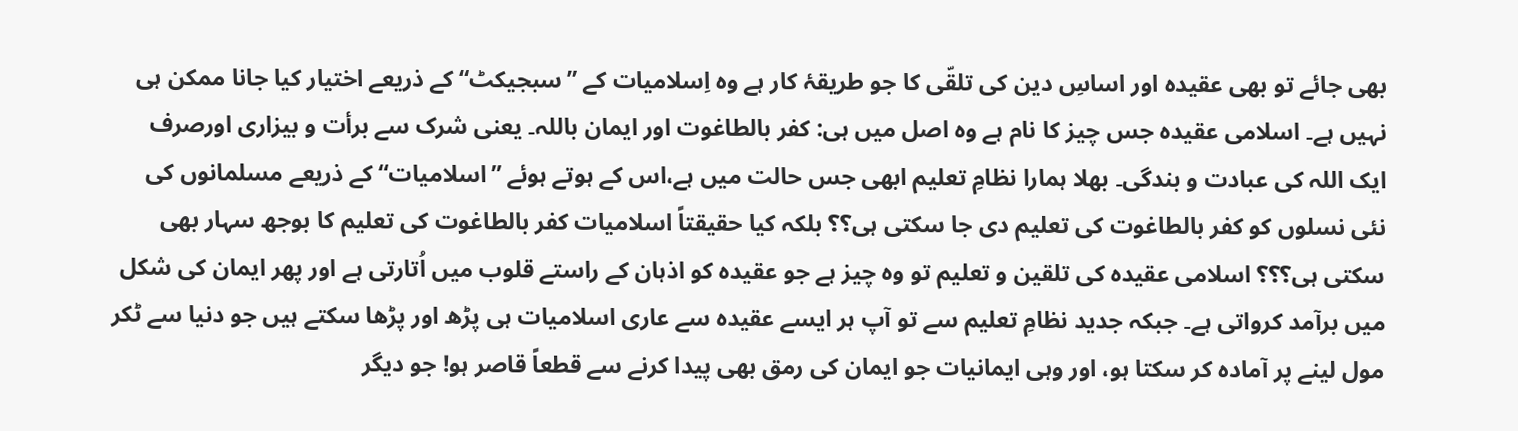بھی جائے تو بھی عقیدہ اور اساسِ دین کی تلقّی کا جو طریقۂ کار ہے وہ اِسلامیات کے ”سبجیکٹ“ کے ذریعے اختیار کیا جانا ممکن ہی نہیں ہے۔ اسلامی عقیدہ جس چیز کا نام ہے وہ اصل میں ہی: کفر بالطاغوت اور ایمان باللہ۔ یعنی شرک سے برأت و بیزاری اورصرف ایک اللہ کی عبادت و بندگی۔ بھلا ہمارا نظامِ تعلیم ابھی جس حالت میں ہے،اس کے ہوتے ہوئے ”اسلامیات“ کے ذریعے مسلمانوں کی نئی نسلوں کو کفر بالطاغوت کی تعلیم دی جا سکتی ہی؟؟ بلکہ کیا حقیقتاً اسلامیات کفر بالطاغوت کی تعلیم کا بوجھ سہار بھی سکتی ہی؟؟؟ اسلامی عقیدہ کی تلقین و تعلیم تو وہ چیز ہے جو عقیدہ کو اذہان کے راستے قلوب میں اُتارتی ہے اور پھر ایمان کی شکل میں برآمد کرواتی ہے۔ جبکہ جدید نظامِ تعلیم سے تو آپ ہر ایسے عقیدہ سے عاری اسلامیات ہی پڑھ اور پڑھا سکتے ہیں جو دنیا سے ٹکر مول لینے پر آمادہ کر سکتا ہو، اور وہی ایمانیات جو ایمان کی رمق بھی پیدا کرنے سے قطعاً قاصر ہو! جو دیگر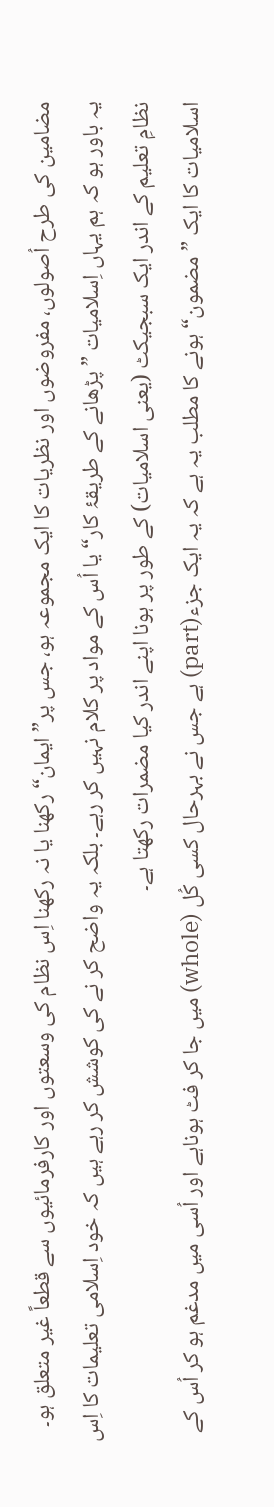مضامین کی طرح اُصولوں، مفروضوں اور نظریات کا ایک مجموعہ ہو، جس پر”ایمان“ رکھنا یا نہ رکھنا اِس نظام کی وسعتوں اور کارفرمائیوں سے قطعاً غیر متعلق ہو۔
یہ باور ہو کہ ہم یہاں اِسلامیات ”پڑھانے کے طریقۂ کار“ یا اُس کے مواد پر کلام نہیں کر رہے۔ بلکہ یہ واضح کر نے کی کوشش کر رہے ہیں کہ خود اِسلامی تعلیمات کا اِس نظامِ تعلیم کے اندر ایک سبجیکٹ (یعنی اسلامیات) کے طور پر ہونا اپنے اندر کیا مضمرات رکھتا ہے۔
اسلامیات کا ایک ”مضمون“ ہونے کا مطلب یہ ہے کہ یہ ایک جزء(part) ہے جس نے بہرحال کسی کُل (whole) میں جا کر فٹ ہوناہے اور اُسی میں مدغم ہو کر اُس کے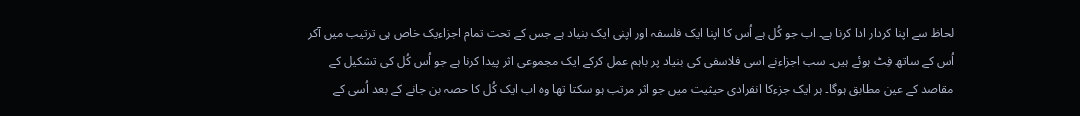لحاظ سے اپنا کردار ادا کرنا ہے۔ اب جو کُل ہے اُس کا اپنا ایک فلسفہ اور اپنی ایک بنیاد ہے جس کے تحت تمام اجزاءیک خاص ہی ترتیب میں آکر اُس کے ساتھ فِٹ ہوئے ہیں۔ سب اجزاءنے اسی فلاسفی کی بنیاد پر باہم عمل کرکے ایک مجموعی اثر پیدا کرنا ہے جو اُس کُل کی تشکیل کے مقاصد کے عین مطابق ہوگا۔ ہر ایک جزءکا انفرادی حیثیت میں جو اثر مرتب ہو سکتا تھا وہ اب ایک کُل کا حصہ بن جانے کے بعد اُسی کے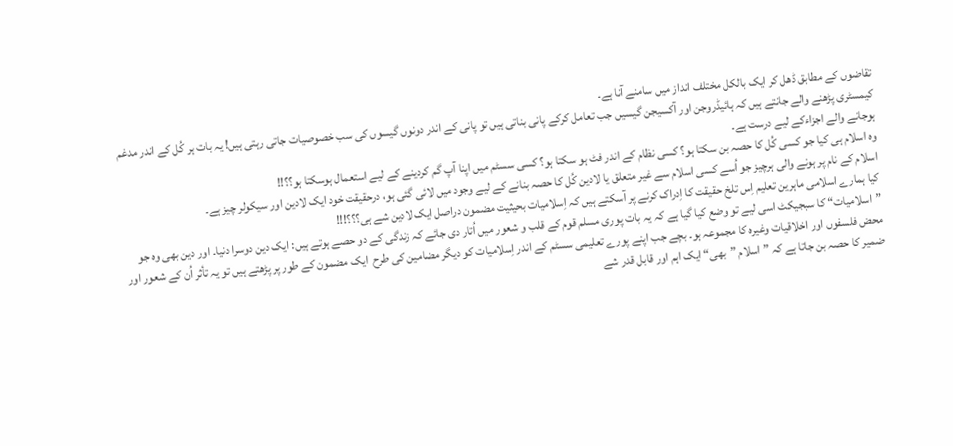تقاضوں کے مطابق ڈھل کر ایک بالکل مختلف انداز میں سامنے آنا ہے۔
کیمسٹری پڑھنے والے جانتے ہیں کہ ہائیڈروجن اور آکسیجن گیسیں جب تعامل کرکے پانی بناتی ہیں تو پانی کے اندر دونوں گیسوں کی سب خصوصیات جاتی رہتی ہیں! یہ بات ہر کُل کے اندر مدغم ہوجانے والے اجزاءکے لیے درست ہے۔
وہ اسلام ہی کیا جو کسی کُل کا حصہ بن سکتا ہو؟ کسی نظام کے اندر فٹ ہو سکتا ہو؟ کسی سسٹم میں اپنا آپ گم کردینے کے لیے استعمال ہوسکتا ہو؟؟!!
اسلام کے نام پر ہونے والی ہرچیز جو اُسے کسی اسلام سے غیر متعلق یا لادین کُل کا حصہ بنانے کے لیے وجود میں لائی گئی ہو، درحقیقت خود ایک لادین اور سیکولر چیز ہے۔
کیا ہمارے اسلامی ماہرین تعلیم اِس تلخ حقیقت کا اِدراک کرنے پر آسکتے ہیں کہ اِسلامیات بحیثیت مضمون دراصل ایک لادین شے ہی؟؟؟!!!
”اسلامیات“ کا سبجیکٹ اسی لیے تو وضع کیا گیا ہے کہ یہ بات پوری مسلم قوم کے قلب و شعور میں اُتار دی جائے کہ زندگی کے دو حصے ہوتے ہیں: ایک دین دوسرا دنیا۔ اور دین بھی وہ جو محض فلسفوں اور اخلاقیات وغیرہ کا مجموعہ ہو۔ بچے جب اپنے پورے تعلیمی سسٹم کے اندر اِسلامیات کو دیگر مضامین کی طرح  ایک مضمون کے طور پر پڑھتے ہیں تو یہ تأثر اُن کے شعور اور ضمیر کا حصہ بن جاتا ہے کہ ”اسلام ”بھی“ ایک اہم اور قابل قدر شے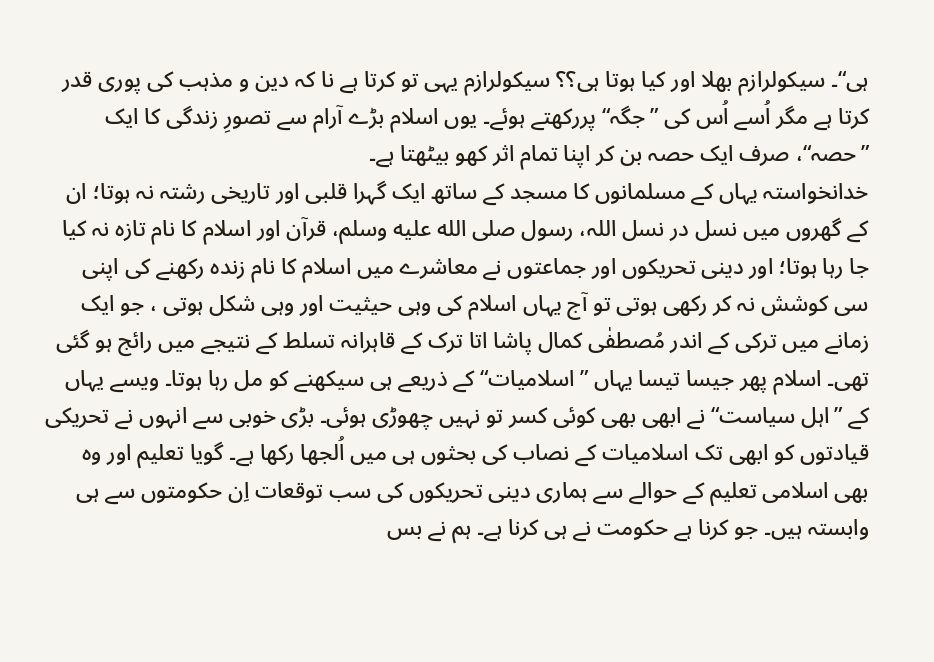ہی“۔ سیکولرازم بھلا اور کیا ہوتا ہی؟؟ سیکولرازم یہی تو کرتا ہے نا کہ دین و مذہب کی پوری قدر کرتا ہے مگر اُسے اُس کی ”جگہ“ پررکھتے ہوئے۔ یوں اسلام بڑے آرام سے تصورِ زندگی کا ایک ”حصہ“، صرف ایک حصہ بن کر اپنا تمام اثر کھو بیٹھتا ہے۔
خدانخواستہ یہاں کے مسلمانوں کا مسجد کے ساتھ ایک گہرا قلبی اور تاریخی رشتہ نہ ہوتا؛ ان کے گھروں میں نسل در نسل اللہ، رسول صلى الله عليه وسلم، قرآن اور اسلام کا نام تازہ نہ کیا جا رہا ہوتا؛ اور دینی تحریکوں اور جماعتوں نے معاشرے میں اسلام کا نام زندہ رکھنے کی اپنی سی کوشش نہ کر رکھی ہوتی تو آج یہاں اسلام کی وہی حیثیت اور وہی شکل ہوتی ، جو ایک زمانے میں ترکی کے اندر مُصطفٰی کمال پاشا اتا ترک کے قاہرانہ تسلط کے نتیجے میں رائج ہو گئی تھی۔ اسلام پھر جیسا تیسا یہاں ”اسلامیات“ کے ذریعے ہی سیکھنے کو مل رہا ہوتا۔ ویسے یہاں کے ”اہل سیاست“ نے ابھی بھی کوئی کسر تو نہیں چھوڑی ہوئی۔ بڑی خوبی سے انہوں نے تحریکی قیادتوں کو ابھی تک اسلامیات کے نصاب کی بحثوں ہی میں اُلجھا رکھا ہے۔ گویا تعلیم اور وہ بھی اسلامی تعلیم کے حوالے سے ہماری دینی تحریکوں کی سب توقعات اِن حکومتوں سے ہی وابستہ ہیں۔ جو کرنا ہے حکومت نے ہی کرنا ہے۔ ہم نے بس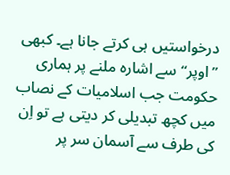درخواستیں ہی کرتے جانا ہے۔ کبھی ”اوپر“ سے اشارہ ملنے پر ہماری حکومت جب اسلامیات کے نصاب میں کچھ تبدیلی کر دیتی ہے تو اِن کی طرف سے آسمان سر پر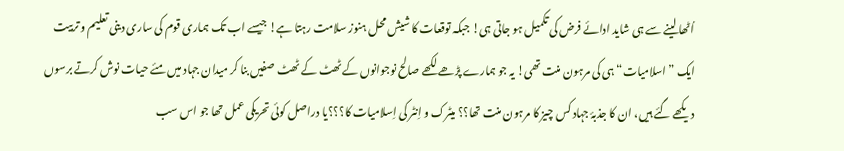اُٹھا لینے سے ہی شاید ادائے فرض کی تکمیل ہو جاتی ہی! جبکہ توقعات کا شیش محل ہنوز سلامت رہتا ہے! جیسے اب تک ہماری قوم کی ساری دینی تعلیم و تربیت ایک ”اسلامیات“ ہی کی مرہون منت تھی! یہ جو ہمارے پڑھے لکھے صالح نوجوانوں کے ٹھٹ کے ٹھٹ صفیں بنا کر میدان جہاد میں مئے حیات نوش کرتے برسوں دیکھے گئے ہیں، ان کا جذبۂ جہاد کس چیز کا مرہون منت تھا؟؟ میٹرک و اِنٹر کی اِسلامیات کا؟؟؟یا دراصل کوئی تحریکی عمل تھا جو اس سب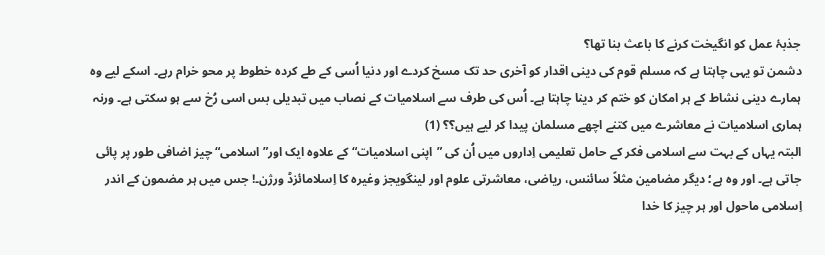جذبۂ عمل کو انگیخت کرنے کا باعث بنا تھا؟
دشمن تو یہی چاہتا ہے کہ مسلم قوم کی دینی اقدار کو آخری حد تک مسخ کردے اور دنیا اُسی کے طے کردہ خطوط پر محو خرام رہے۔ اسکے لیے وہ ہمارے دینی نشاط کے ہر امکان کو ختم کر دینا چاہتا ہے۔ اُس کی طرف سے اسلامیات کے نصاب میں تبدیلی بس اسی رُخ سے ہو سکتی ہے۔ ورنہ ہماری اسلامیات نے معاشرے میں کتنے اچھے مسلمان پیدا کر لیے ہیں؟؟ (1)
البتہ یہاں کے بہت سے اسلامی فکر کے حامل تعلیمی اِداروں میں اُن کی ”اپنی اسلامیات“ کے علاوہ ایک اور”اسلامی“ چیز اضافی طور پر پائی جاتی ہے۔ اور وہ ہے؛ دیگر مضامین مثلاً سائنس، ریاضی، معاشرتی علوم اور لینگویجز وغیرہ کا اِسلامائزڈ ورژن۔! جس میں ہر مضمون کے اندر اِسلامی ماحول اور ہر چیز کا خدا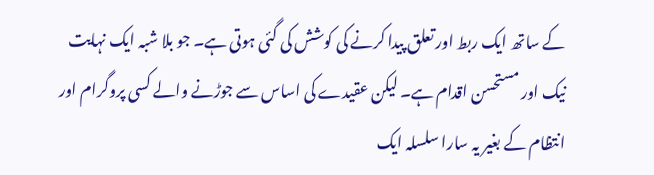کے ساتھ ایک ربط اور تعلق پیدا کرنے کی کوشش کی گئی ہوتی ہے۔ جو بلا شبہ ایک نہایت نیک اور مستحسن اقدام ہے۔ لیکن عقیدے کی اساس سے جوڑنے والے کسی پروگرام اور انتظام کے بغیر یہ سارا سلسلہ ایک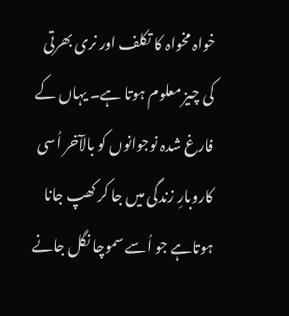خواہ مخواہ کا تکلف اور نری بھرتی کی چیز معلوم ہوتا ہے۔ یہاں کے فارغ شدہ نوجوانوں کو بالآخر اُسی کاروبارِ زندگی میں جا کر کھپ جانا ہوتاہے جو اُسے سموچا نگل جانے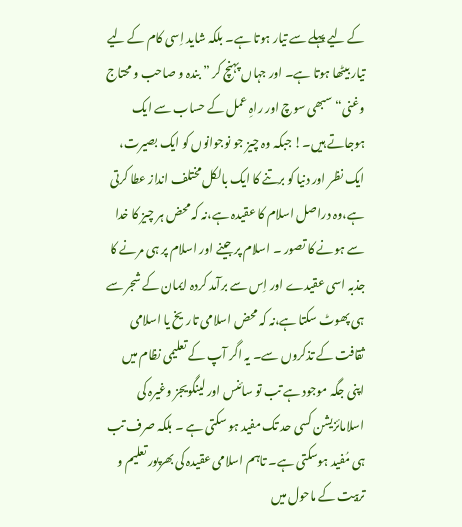کے لیے پہلے سے تیار ہوتا ہے۔ بلکہ شاید اِسی کام کے لیے تیار بیٹھا ہوتا ہے۔ اور جہاں پہنچ کر ”بندہ و صاحب و محتاج وغنی“ سبھی سوچ اور راہِ عمل کے حساب سے ایک ہوجاتے ہیں۔! جبکہ وہ چیز جو نوجوانوں کو ایک بصیرت، ایک نظر اور دنیا کو برتنے کا ایک بالکل مختلف انداز عطا کرتی ہے،وہ دراصل اسلام کا عقیدہ ہے،نہ کہ محض ہر چیز کا خدا سے ہونے کا تصور ۔ اسلام پر جینے اور اسلام پر ہی مرنے کا جذبہ اسی عقیدے اور اِس سے برآمد کردہ ایمان کے شجر سے ہی پھوٹ سکتا ہے،نہ کہ محض اسلامی تاریخ یا اسلامی ثقافت کے تذکروں سے۔ یہ اگر آپ کے تعلیمی نظام میں اپنی جگہ موجود ہے تب تو سائنس اور لینگویجز وغیرہ کی اسلامائزیشن کسی حد تک مفید ہو سکتی ہے ۔ بلکہ صرف تب ہی مُفید ہوسکتی ہے۔ تاہم اسلامی عقیدہ کی بھرپور تعلیم و تربیت کے ماحول میں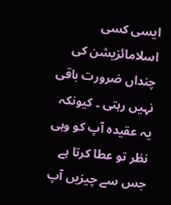ایسی کسی اسلامائزیشن کی چنداں ضرورت باقی نہیں رہتی ۔ کیونکہ یہ عقیدہ آپ کو وہی نظر تو عطا کرتا ہے جس سے چیزیں آپ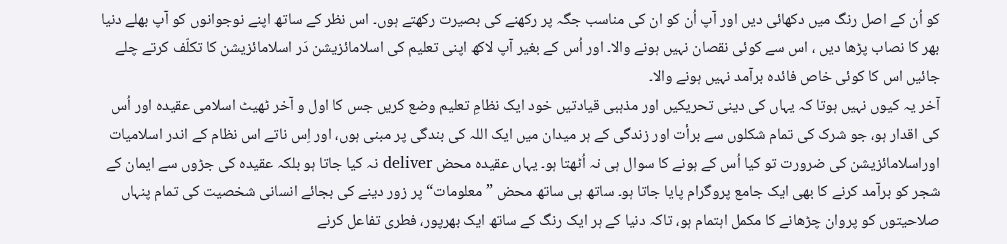کو اُن کے اصل رنگ میں دکھائی دیں اور آپ اُن کو ان کی مناسب جگہ پر رکھنے کی بصیرت رکھتے ہوں۔ اس نظر کے ساتھ اپنے نوجوانوں کو آپ بھلے دنیا بھر کا نصاب پڑھا دیں ، اس سے کوئی نقصان نہیں ہونے والا۔ اور اُس کے بغیر آپ لاکھ اپنی تعلیم کی اسلامائزیشن دَر اسلامائزیشن کا تکلّف کرتے چلے جائیں اس کا کوئی خاص فائدہ برآمد نہیں ہونے والا۔
آخر یہ کیوں نہیں ہوتا کہ یہاں کی دینی تحریکیں اور مذہبی قیادتیں خود ایک نظامِ تعلیم وضع کریں جس کا اول و آخر ٹھیٹ اسلامی عقیدہ اور اُس کی اقدار ہو، جو شرک کی تمام شکلوں سے برأت اور زندگی کے ہر میدان میں ایک اللہ کی بندگی پر مبنی ہوں، اور اِس ناتے اس نظام کے اندر اسلامیات اوراسلامائزیشن کی ضرورت تو کیا اُس کے ہونے کا سوال ہی نہ اُٹھتا ہو۔ یہاں عقیدہ محض deliver نہ کیا جاتا ہو بلکہ عقیدہ کی جڑوں سے ایمان کے شجر کو برآمد کرنے کا بھی ایک جامع پروگرام پایا جاتا ہو۔ ساتھ ہی ساتھ محض ”معلومات“ پر زور دینے کی بجائے انسانی شخصیت کی تمام پنہاں صلاحیتوں کو پروان چڑھانے کا مکمل اہتمام ہو، تاکہ دنیا کے ہر ایک رنگ کے ساتھ ایک بھرپور، فطری تفاعل کرنے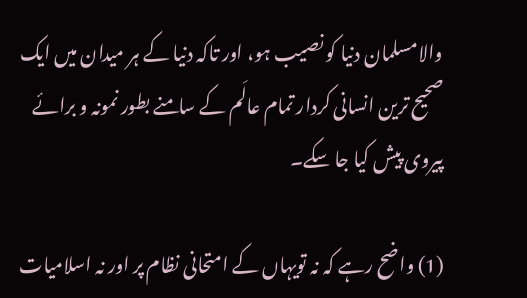والامسلمان دنیا کو نصیب ہو، اور تاکہ دنیا کے ہر میدان میں ایک صحیح ترین انسانی کردار تمام عالَم کے سامنے بطور نمونہ و برائے پیروی پیش کیا جا سکے۔

(1) واضح رہے کہ نہ تویہاں کے امتحانی نظام پر اور نہ اسلامیات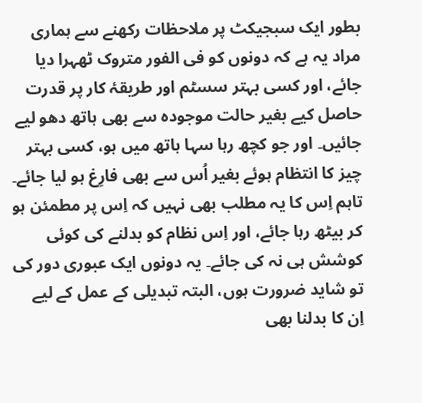بطور ایک سبجیکٹ پر ملاحظات رکھنے سے ہماری مراد یہ ہے کہ دونوں کو فی الفور متروک ٹھہرا دیا جائے، اور کسی بہتر سسٹم اور طریقۂ کار پر قدرت حاصل کیے بغیر حالت موجودہ سے بھی ہاتھ دھو لیے جائیں۔ اور جو کچھ رہا سہا ہاتھ میں ہو، کسی بہتر چیز کا انتظام ہوئے بغیر اُس سے بھی فارِغ ہو لیا جائے۔ تاہم اِس کا یہ مطلب بھی نہیں کہ اِس پر مطمئن ہو کر بیٹھ رہا جائے، اور اِس نظام کو بدلنے کی کوئی کوشش ہی نہ کی جائے۔ یہ دونوں ایک عبوری دور کی تو شاید ضرورت ہوں، البتہ تبدیلی کے عمل کے لیے اِن کا بدلنا بھی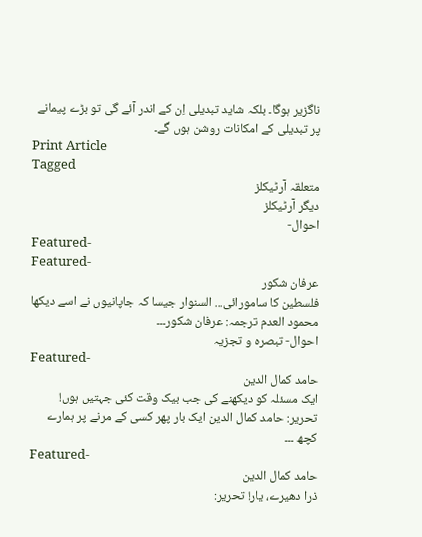ناگزیر ہوگا۔ بلکہ شاید تبدیلی اِن کے اندر آئے گی تو بڑے پیمانے پر تبدیلی کے امکانات روشن ہوں گے۔
Print Article
Tagged
متعلقہ آرٹیکلز
ديگر آرٹیکلز
احوال-
Featured-
Featured-
عرفان شكور
فلسطین کا سامورائی... السنوار جیسا کہ جاپانیوں نے اسے دیکھا   محمود العدم ترجمہ: عرفان شکور۔۔۔
احوال- تبصرہ و تجزیہ
Featured-
حامد كمال الدين
ایک مسئلہ کو دیکھنے کی جب بیک وقت کئی جہتیں ہوں! تحریر: حامد کمال الدین ایک بار پھر کسی کے مرنے پر ہمارے کچھ ۔۔۔
Featured-
حامد كمال الدين
ذرا دھیرے، یار! تحریر: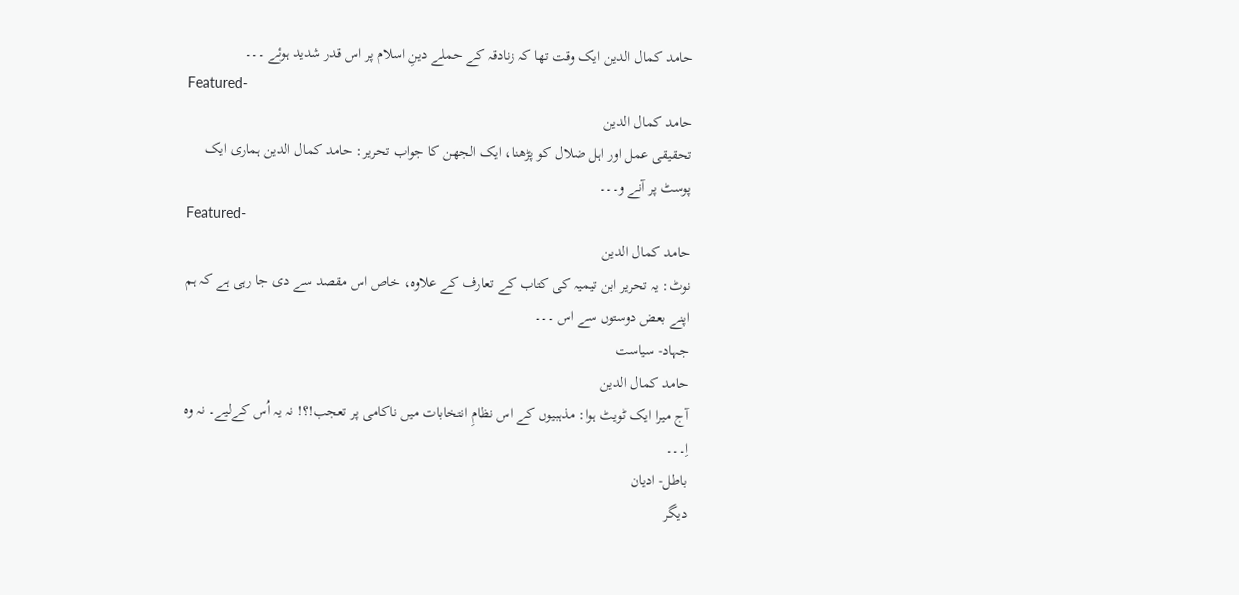حامد کمال الدین ایک وقت تھا کہ زنادقہ کے حملے دینِ اسلام پر اس قدر شدید ہوئے ۔۔۔
Featured-
حامد كمال الدين
تحقیقی عمل اور اہل ضلال کو پڑھنا، ایک الجھن کا جواب تحریر: حامد کمال الدین ہماری ایک پوسٹ پر آنے و۔۔۔
Featured-
حامد كمال الدين
نوٹ: یہ تحریر ابن تیمیہ کی کتاب کے تعارف کے علاوہ، خاص اس مقصد سے دی جا رہی ہے کہ ہم اپنے بعض دوستوں سے اس ۔۔۔
جہاد- سياست
حامد كمال الدين
آج میرا ایک ٹویٹ ہوا: مذہبیوں کے اس نظامِ انتخابات میں ناکامی پر تعجب!؟! نہ یہ اُس کےلیے۔ نہ وہ اِ۔۔۔
باطل- اديان
ديگر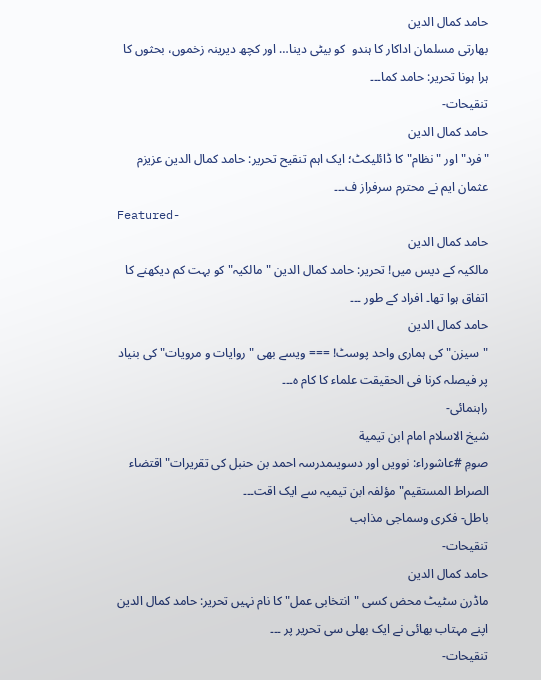حامد كمال الدين
بھارتی مسلمان اداکار کا ہندو  کو بیٹی دینا… اور کچھ دیرینہ زخموں، بحثوں کا ہرا ہونا تحریر: حامد کما۔۔۔
تنقیحات-
حامد كمال الدين
"فرد" اور "نظام" کا ڈائلیکٹ؛ ایک اہم تنقیح تحریر: حامد کمال الدین عزیزم عثمان ایم نے محترم سرفراز ف۔۔۔
Featured-
حامد كمال الدين
مالکیہ کے دیس میں! تحریر: حامد کمال الدین "مالکیہ" کو بہت کم دیکھنے کا اتفاق ہوا تھا۔ افراد کے طور ۔۔۔
حامد كمال الدين
"سیزن" کی ہماری واحد پوسٹ! === ویسے بھی "روایات و مرویات" کی بنیاد پر فیصلہ کرنا فی الحقیقت علماء کا کام ہ۔۔۔
راہنمائى-
شيخ الاسلام امام ابن تيمية
صومِ #عاشوراء: نوویں اور دسویںمدرسہ احمد بن حنبل کی تقریرات"اقتضاء الصراط المستقیم" مؤلفہ ابن تیمیہ سے ایک اقت۔۔۔
باطل- فكرى وسماجى مذاہب
تنقیحات-
حامد كمال الدين
ماڈرن سٹیٹ محض کسی "انتخابی عمل" کا نام نہیں تحریر: حامد کمال الدین اپنے مہتاب بھائی نے ایک بھلی سی تحریر پر ۔۔۔
تنقیحات-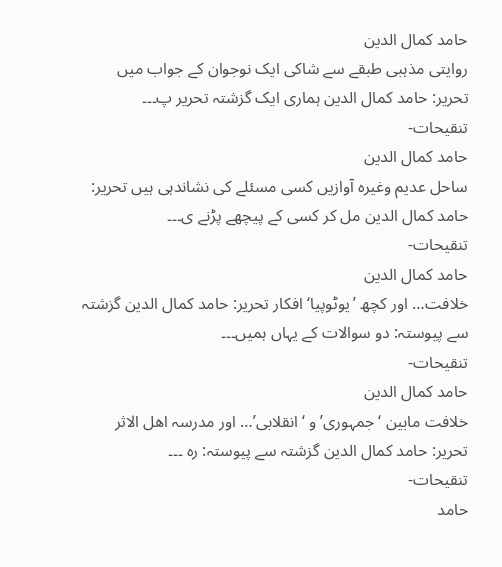حامد كمال الدين
روایتی مذہبی طبقے سے شاکی ایک نوجوان کے جواب میں تحریر: حامد کمال الدین ہماری ایک گزشتہ تحریر پ۔۔۔
تنقیحات-
حامد كمال الدين
ساحل عدیم وغیرہ آوازیں کسی مسئلے کی نشاندہی ہیں تحریر: حامد کمال الدین مل کر کسی کے پیچھے پڑنے ی۔۔۔
تنقیحات-
حامد كمال الدين
خلافت… اور کچھ ’یوٹوپیا‘ افکار تحریر: حامد کمال الدین گزشتہ سے پیوستہ: دو سوالات کے یہاں ہمیں۔۔۔
تنقیحات-
حامد كمال الدين
خلافت مابین ‘جمہوری’ و ‘انقلابی’… اور مدرسہ اھل الاثر تحریر: حامد کمال الدین گزشتہ سے پیوستہ: رہ ۔۔۔
تنقیحات-
حامد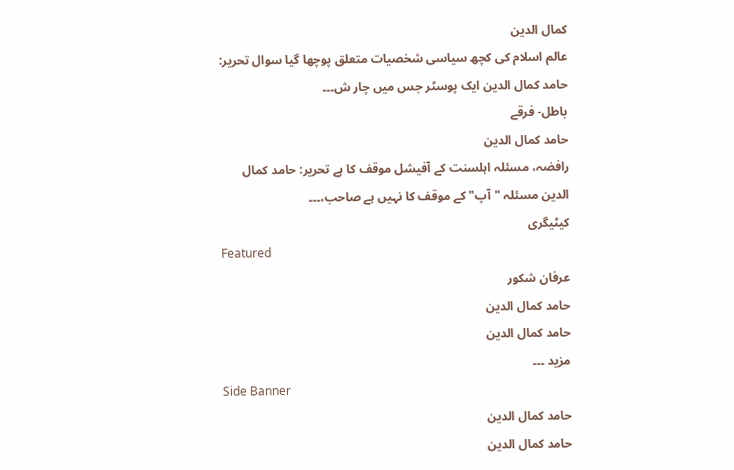كمال الدين
عالم اسلام کی کچھ سیاسی شخصیات متعلق پوچھا گیا سوال تحریر: حامد کمال الدین ایک پوسٹر جس میں چار ش۔۔۔
باطل- فرقے
حامد كمال الدين
رافضہ، مسئلہ اہلسنت کے آفیشل موقف کا ہے تحریر: حامد کمال الدین مسئلہ "آپ" کے موقف کا نہیں ہے صاحب،۔۔۔
کیٹیگری
Featured
عرفان شكور
حامد كمال الدين
حامد كمال الدين
مزيد ۔۔۔
Side Banner
حامد كمال الدين
حامد كمال الدين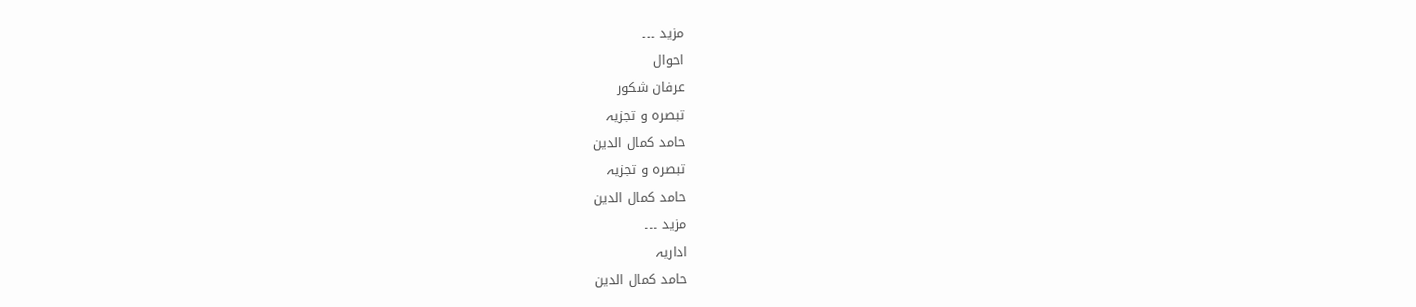مزيد ۔۔۔
احوال
عرفان شكور
تبصرہ و تجزیہ
حامد كمال الدين
تبصرہ و تجزیہ
حامد كمال الدين
مزيد ۔۔۔
اداریہ
حامد كمال الدين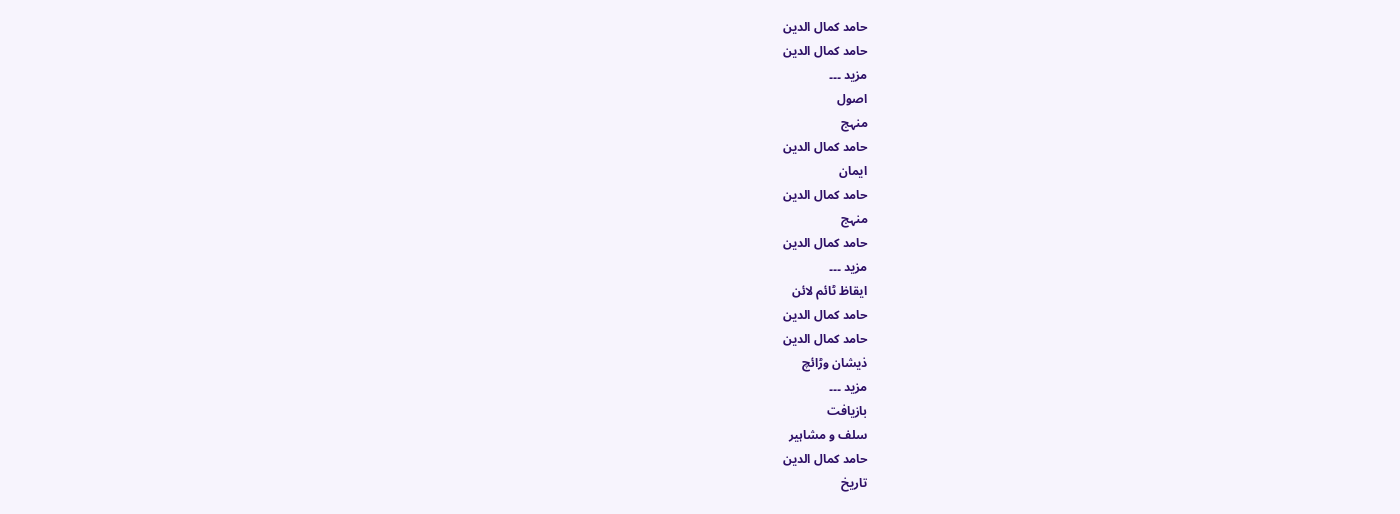حامد كمال الدين
حامد كمال الدين
مزيد ۔۔۔
اصول
منہج
حامد كمال الدين
ايمان
حامد كمال الدين
منہج
حامد كمال الدين
مزيد ۔۔۔
ایقاظ ٹائم لائن
حامد كمال الدين
حامد كمال الدين
ذيشان وڑائچ
مزيد ۔۔۔
بازيافت
سلف و مشاہير
حامد كمال الدين
تاريخ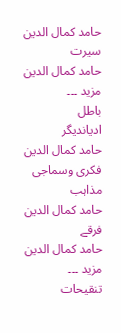حامد كمال الدين
سيرت
حامد كمال الدين
مزيد ۔۔۔
باطل
اديانديگر
حامد كمال الدين
فكرى وسماجى مذاہب
حامد كمال الدين
فرقے
حامد كمال الدين
مزيد ۔۔۔
تنقیحات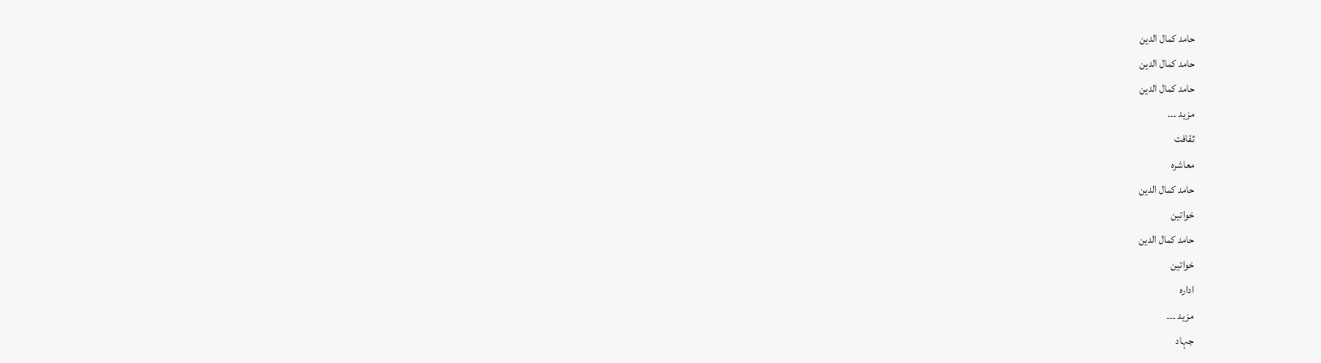حامد كمال الدين
حامد كمال الدين
حامد كمال الدين
مزيد ۔۔۔
ثقافت
معاشرہ
حامد كمال الدين
خواتين
حامد كمال الدين
خواتين
ادارہ
مزيد ۔۔۔
جہاد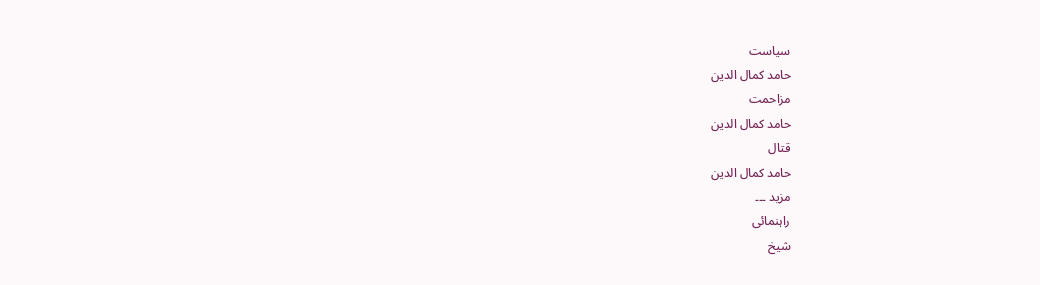سياست
حامد كمال الدين
مزاحمت
حامد كمال الدين
قتال
حامد كمال الدين
مزيد ۔۔۔
راہنمائى
شيخ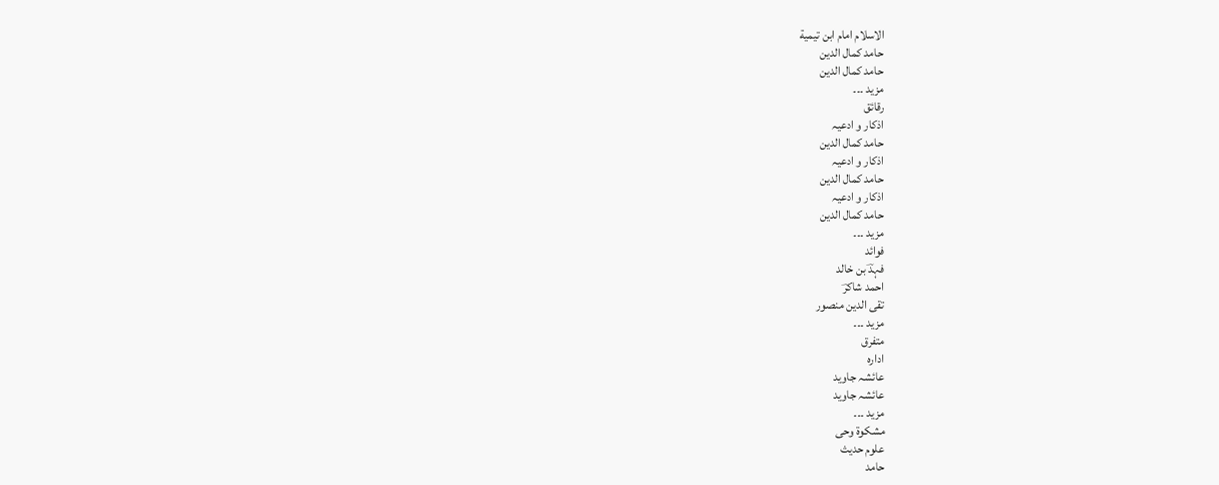الاسلام امام ابن تيمية
حامد كمال الدين
حامد كمال الدين
مزيد ۔۔۔
رقائق
اذكار و ادعيہ
حامد كمال الدين
اذكار و ادعيہ
حامد كمال الدين
اذكار و ادعيہ
حامد كمال الدين
مزيد ۔۔۔
فوائد
فہدؔ بن خالد
احمد شاکرؔ
تقی الدین منصور
مزيد ۔۔۔
متفرق
ادارہ
عائشہ جاوید
عائشہ جاوید
مزيد ۔۔۔
مشكوة وحى
علوم حديث
حامد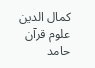كمال الدين
علوم قرآن
حامد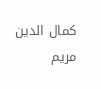كمال الدين
مریم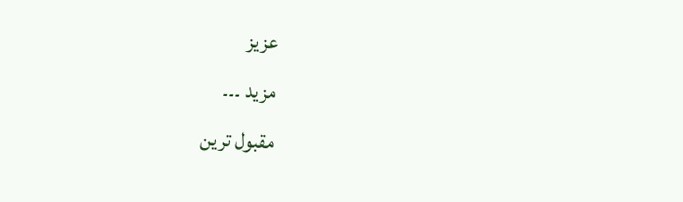عزیز
مزيد ۔۔۔
مقبول ترین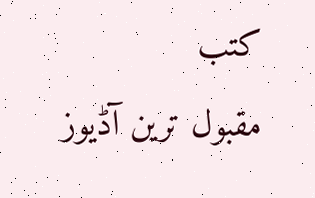کتب
مقبول ترین آڈيوز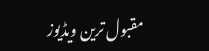مقبول ترین ويڈيوز